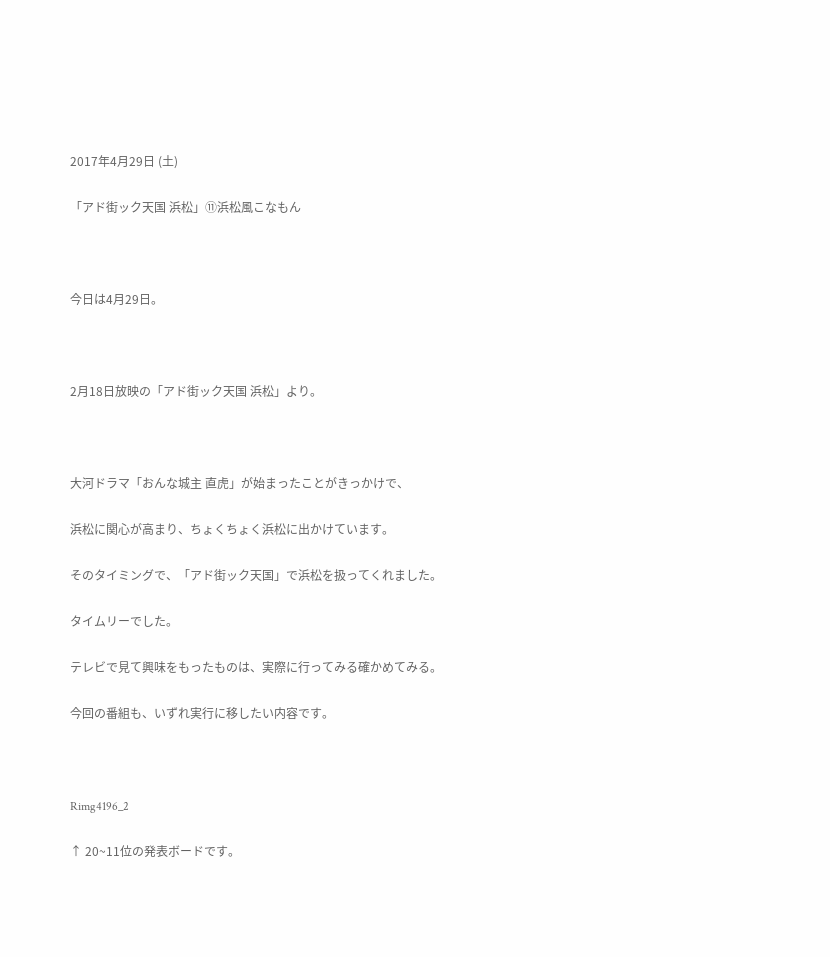2017年4月29日 (土)

「アド街ック天国 浜松」⑪浜松風こなもん



今日は4月29日。



2月18日放映の「アド街ック天国 浜松」より。



大河ドラマ「おんな城主 直虎」が始まったことがきっかけで、

浜松に関心が高まり、ちょくちょく浜松に出かけています。

そのタイミングで、「アド街ック天国」で浜松を扱ってくれました。

タイムリーでした。

テレビで見て興味をもったものは、実際に行ってみる確かめてみる。

今回の番組も、いずれ実行に移したい内容です。



Rimg4196_2

↑ 20~11位の発表ボードです。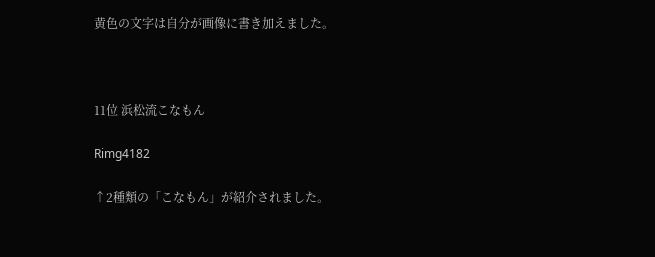黄色の文字は自分が画像に書き加えました。



11位 浜松流こなもん

Rimg4182

↑2種類の「こなもん」が紹介されました。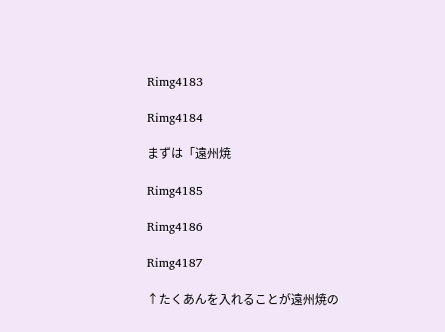Rimg4183

Rimg4184

まずは「遠州焼

Rimg4185

Rimg4186

Rimg4187

↑たくあんを入れることが遠州焼の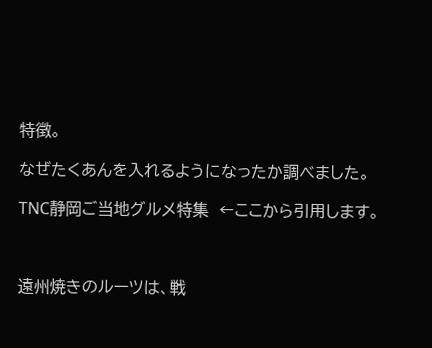特徴。

なぜたくあんを入れるようになったか調べました。

TNC静岡ご当地グルメ特集  ←ここから引用します。



遠州焼きのルーツは、戦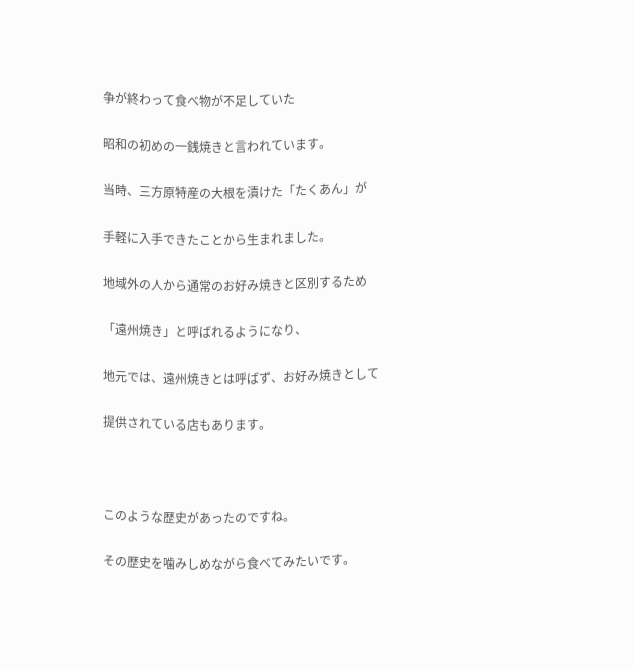争が終わって食べ物が不足していた

昭和の初めの一銭焼きと言われています。

当時、三方原特産の大根を漬けた「たくあん」が

手軽に入手できたことから生まれました。

地域外の人から通常のお好み焼きと区別するため

「遠州焼き」と呼ばれるようになり、

地元では、遠州焼きとは呼ばず、お好み焼きとして

提供されている店もあります。



このような歴史があったのですね。

その歴史を噛みしめながら食べてみたいです。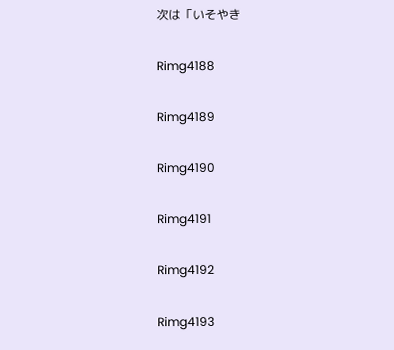次は「いそやき

Rimg4188

Rimg4189

Rimg4190

Rimg4191

Rimg4192

Rimg4193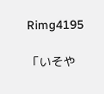Rimg4195

「いそや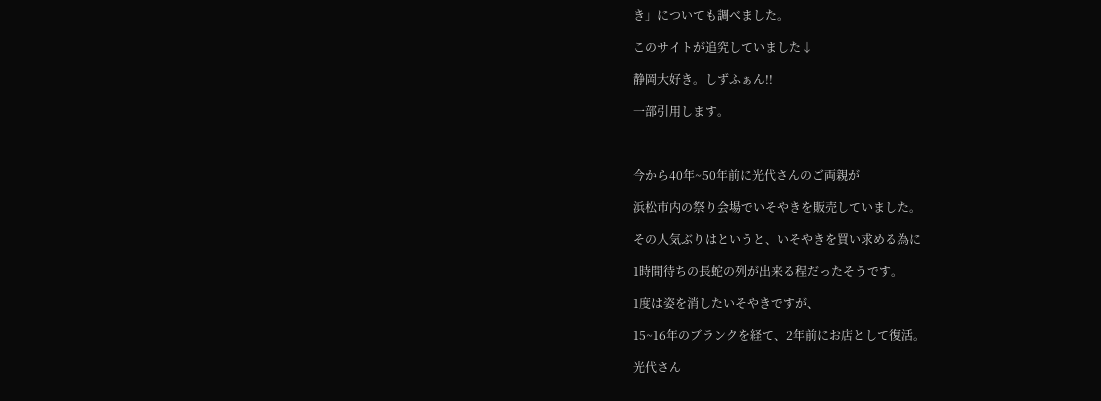き」についても調べました。

このサイトが追究していました↓

静岡大好き。しずふぁん!!

一部引用します。



今から40年~50年前に光代さんのご両親が

浜松市内の祭り会場でいそやきを販売していました。

その人気ぶりはというと、いそやきを買い求める為に

1時間待ちの長蛇の列が出来る程だったそうです。

1度は姿を消したいそやきですが、

15~16年のブランクを経て、2年前にお店として復活。

光代さん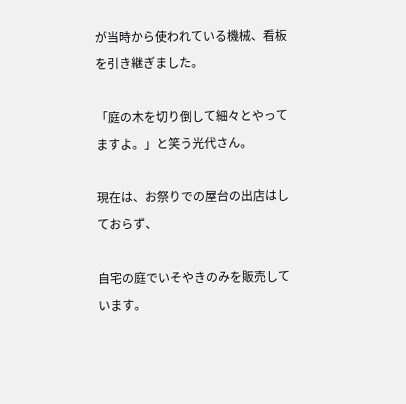が当時から使われている機械、看板を引き継ぎました。

「庭の木を切り倒して細々とやってますよ。」と笑う光代さん。

現在は、お祭りでの屋台の出店はしておらず、

自宅の庭でいそやきのみを販売しています。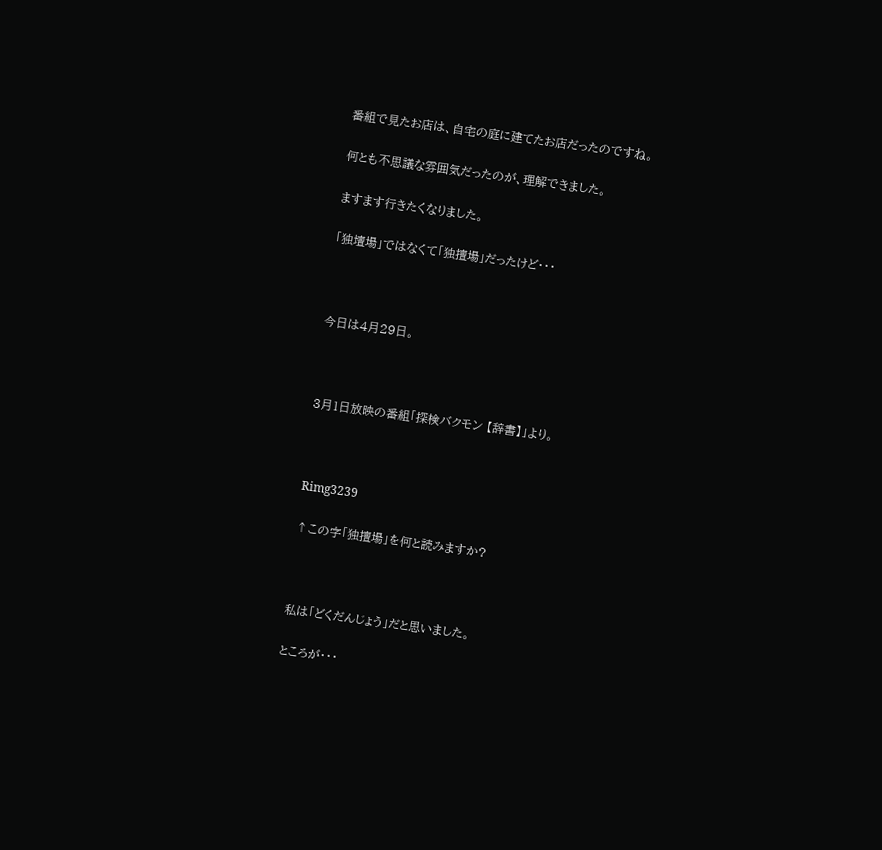番組で見たお店は、自宅の庭に建てたお店だったのですね。

何とも不思議な雰囲気だったのが、理解できました。

ますます行きたくなりました。

「独壇場」ではなくて「独擅場」だったけど・・・



今日は4月29日。



3月1日放映の番組「探検バクモン 【辞書】」より。



Rimg3239

↑この字「独擅場」を何と読みますか?



私は「どくだんじょう」だと思いました。

ところが・・・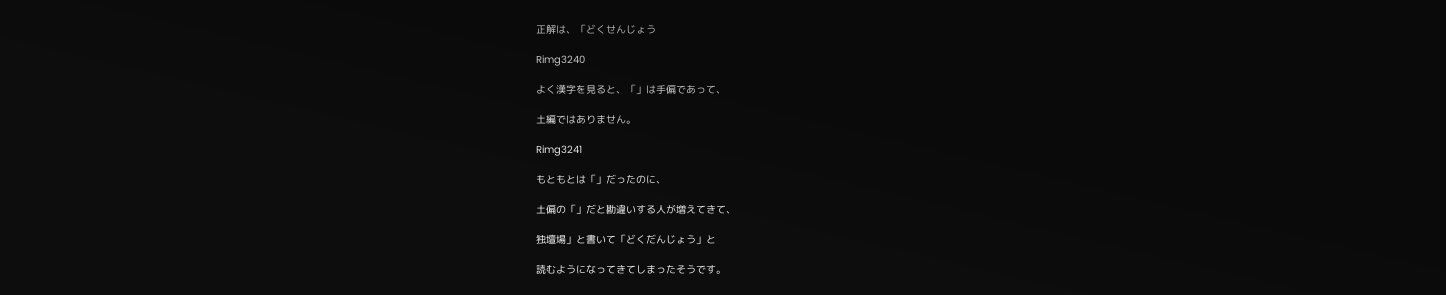正解は、「どくせんじょう

Rimg3240

よく漢字を見ると、「」は手偏であって、

土編ではありません。

Rimg3241

もともとは「」だったのに、

土偏の「」だと勘違いする人が増えてきて、

独壇場」と書いて「どくだんじょう」と

読むようになってきてしまったそうです。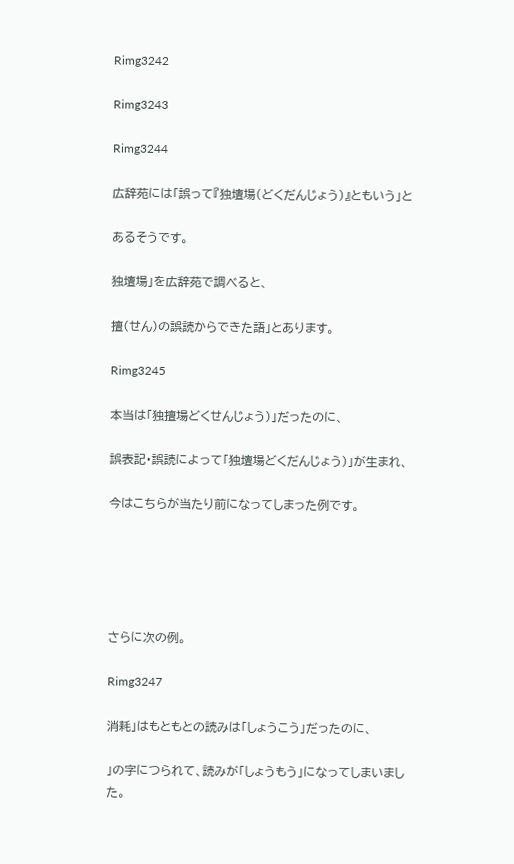Rimg3242

Rimg3243

Rimg3244

広辞苑には「誤って『独壇場(どくだんじょう)』ともいう」と

あるそうです。

独壇場」を広辞苑で調べると、

擅(せん)の誤読からできた語」とあります。

Rimg3245

本当は「独擅場どくせんじょう)」だったのに、

誤表記・誤読によって「独壇場どくだんじょう)」が生まれ、

今はこちらが当たり前になってしまった例です。





さらに次の例。

Rimg3247

消耗」はもともとの読みは「しょうこう」だったのに、

」の字につられて、読みが「しょうもう」になってしまいました。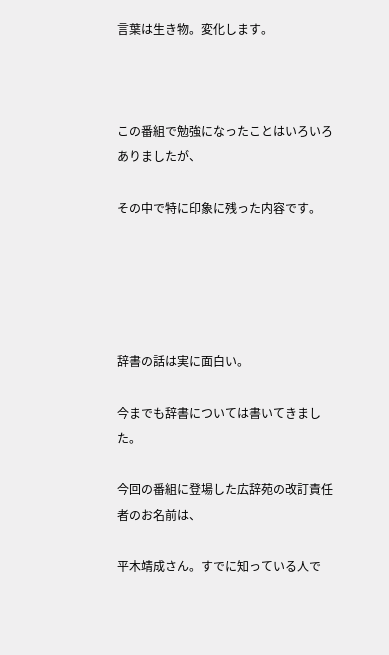言葉は生き物。変化します。



この番組で勉強になったことはいろいろありましたが、

その中で特に印象に残った内容です。





辞書の話は実に面白い。

今までも辞書については書いてきました。

今回の番組に登場した広辞苑の改訂責任者のお名前は、

平木靖成さん。すでに知っている人で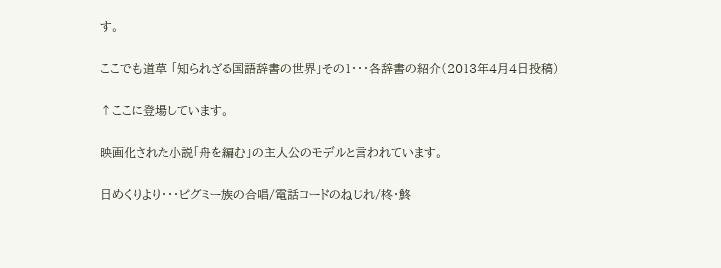す。

ここでも道草 「知られざる国語辞書の世界」その1・・・各辞書の紹介(2013年4月4日投稿)

↑ここに登場しています。

映画化された小説「舟を編む」の主人公のモデルと言われています。

日めくりより・・・ピグミー族の合唱/電話コードのねじれ/柊・鮗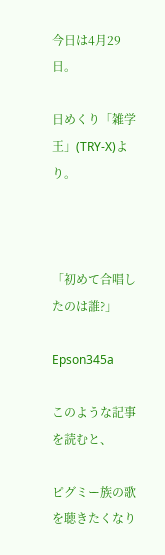今日は4月29日。

日めくり「雑学王」(TRY-X)より。



「初めて合唱したのは誰?」

Epson345a

このような記事を読むと、

ピグミー族の歌を聴きたくなり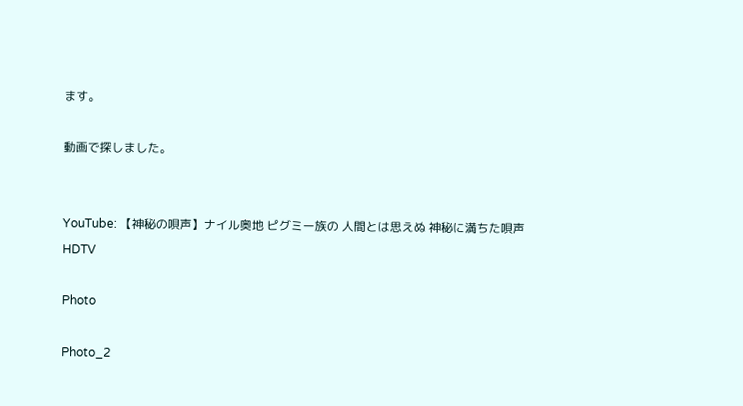ます。

動画で探しました。


YouTube: 【神秘の唄声】ナイル奥地 ピグミー族の 人間とは思えぬ 神秘に満ちた唄声 HDTV

Photo

Photo_2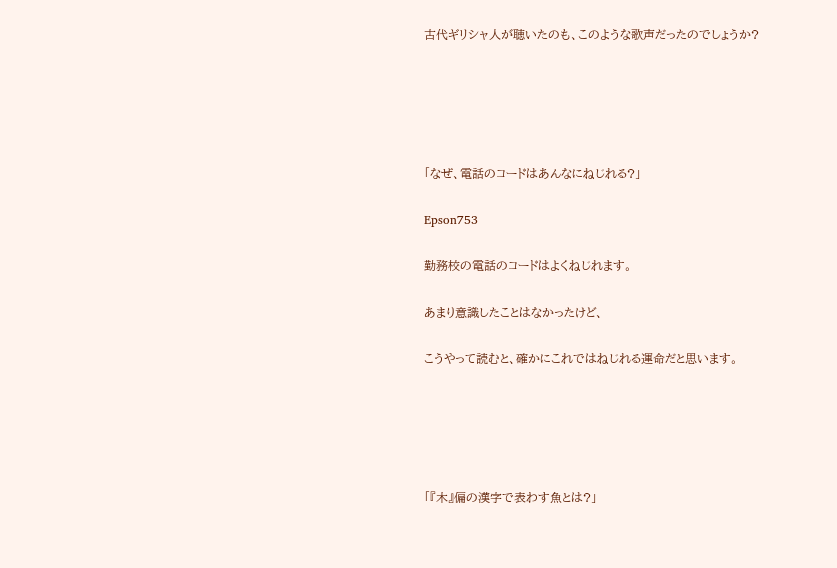古代ギリシャ人が聴いたのも、このような歌声だったのでしょうか?





「なぜ、電話のコードはあんなにねじれる?」

Epson753

勤務校の電話のコードはよくねじれます。

あまり意識したことはなかったけど、

こうやって読むと、確かにこれではねじれる運命だと思います。





「『木』偏の漢字で表わす魚とは?」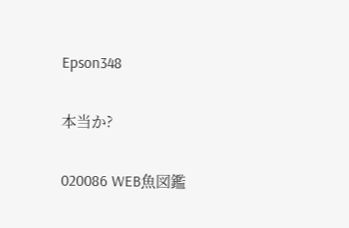Epson348

本当か?

020086 WEB魚図鑑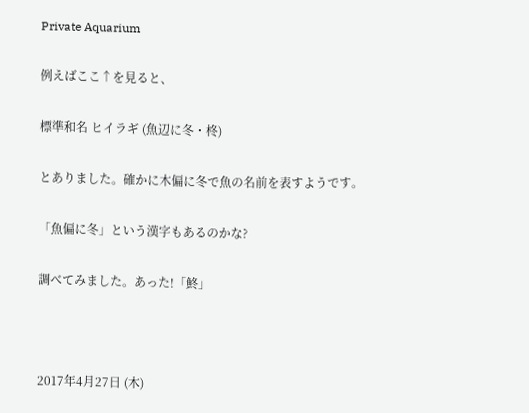Private Aquarium

例えばここ↑を見ると、

標準和名 ヒイラギ (魚辺に冬・柊)

とありました。確かに木偏に冬で魚の名前を表すようです。

「魚偏に冬」という漢字もあるのかな?

調べてみました。あった!「鮗」



2017年4月27日 (木)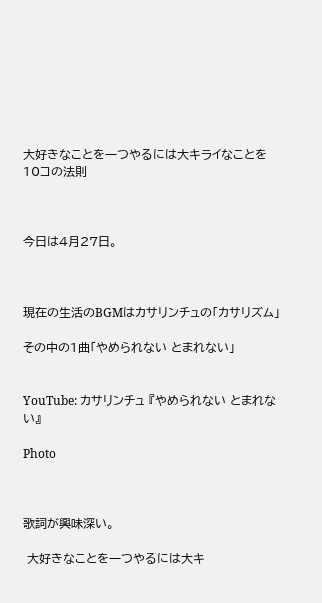大好きなことを一つやるには大キライなことを10コの法則



今日は4月27日。



現在の生活のBGMはカサリンチュの「カサリズム」

その中の1曲「やめられない とまれない」


YouTube: カサリンチュ 『やめられない とまれない』

Photo



歌詞が興味深い。

 大好きなことを一つやるには大キ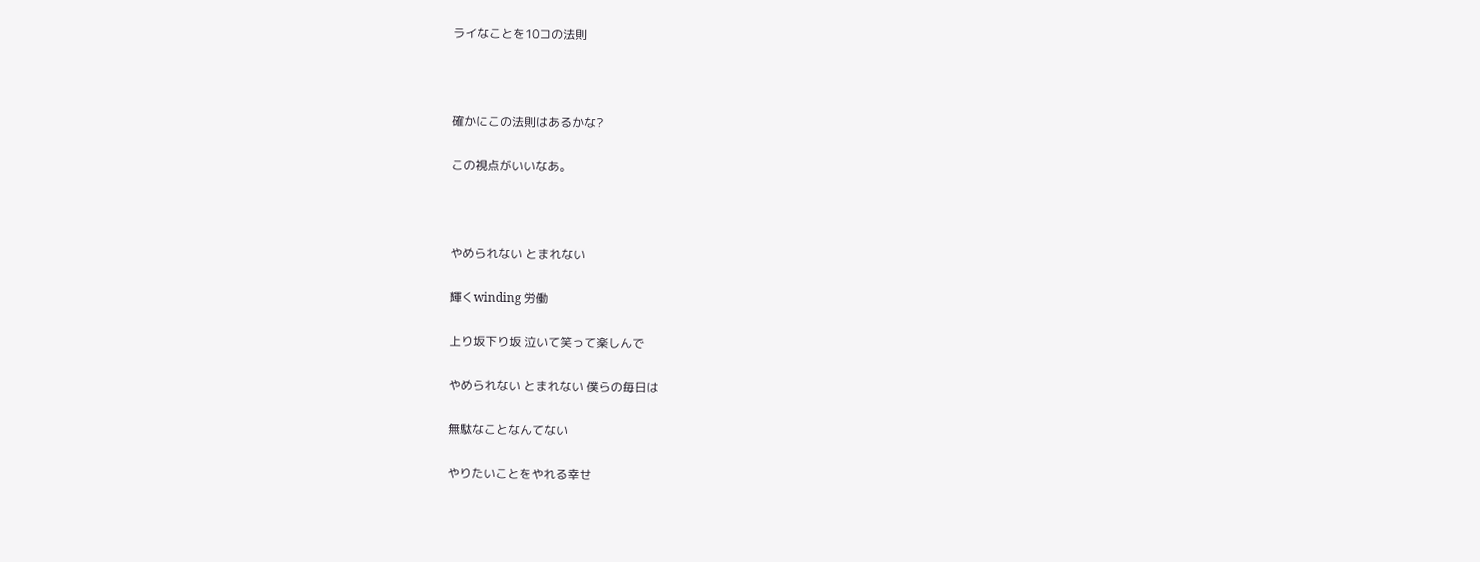ライなことを10コの法則



確かにこの法則はあるかな?

この視点がいいなあ。



やめられない とまれない

輝くwinding 労働

上り坂下り坂 泣いて笑って楽しんで

やめられない とまれない 僕らの毎日は

無駄なことなんてない

やりたいことをやれる幸せ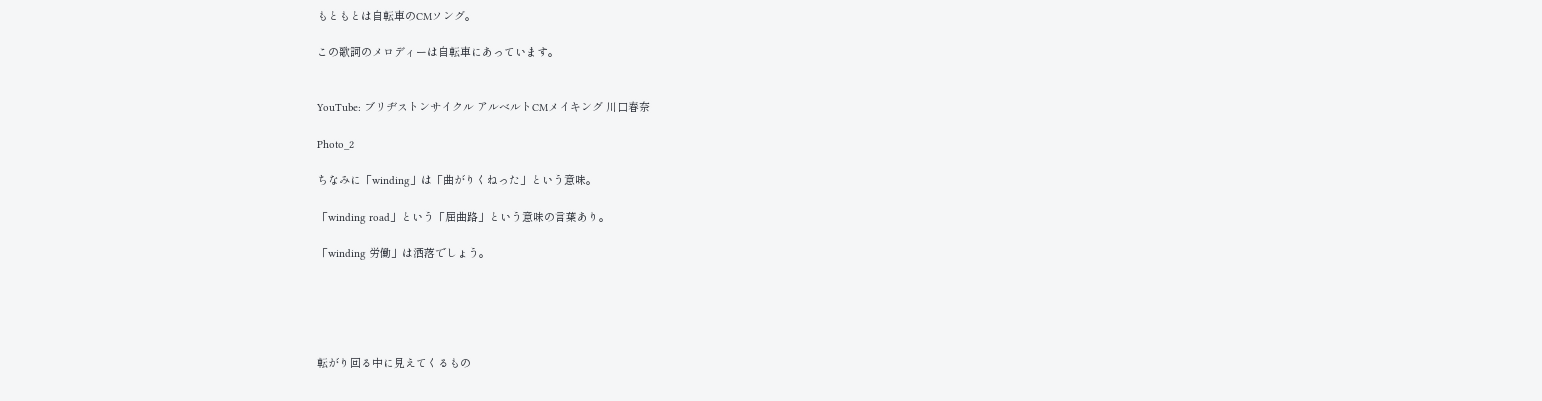もともとは自転車のCMソング。

この歌詞のメロディーは自転車にあっています。


YouTube: ブリヂストンサイクル アルベルトCMメイキング 川口春奈

Photo_2

ちなみに「winding」は「曲がりくねった」という意味。

「winding road」という「屈曲路」という意味の言葉あり。

「winding 労働」は洒落でしょう。





転がり回る中に見えてくるもの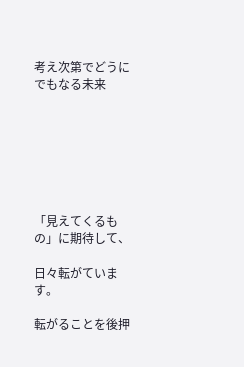考え次第でどうにでもなる未来







「見えてくるもの」に期待して、

日々転がています。

転がることを後押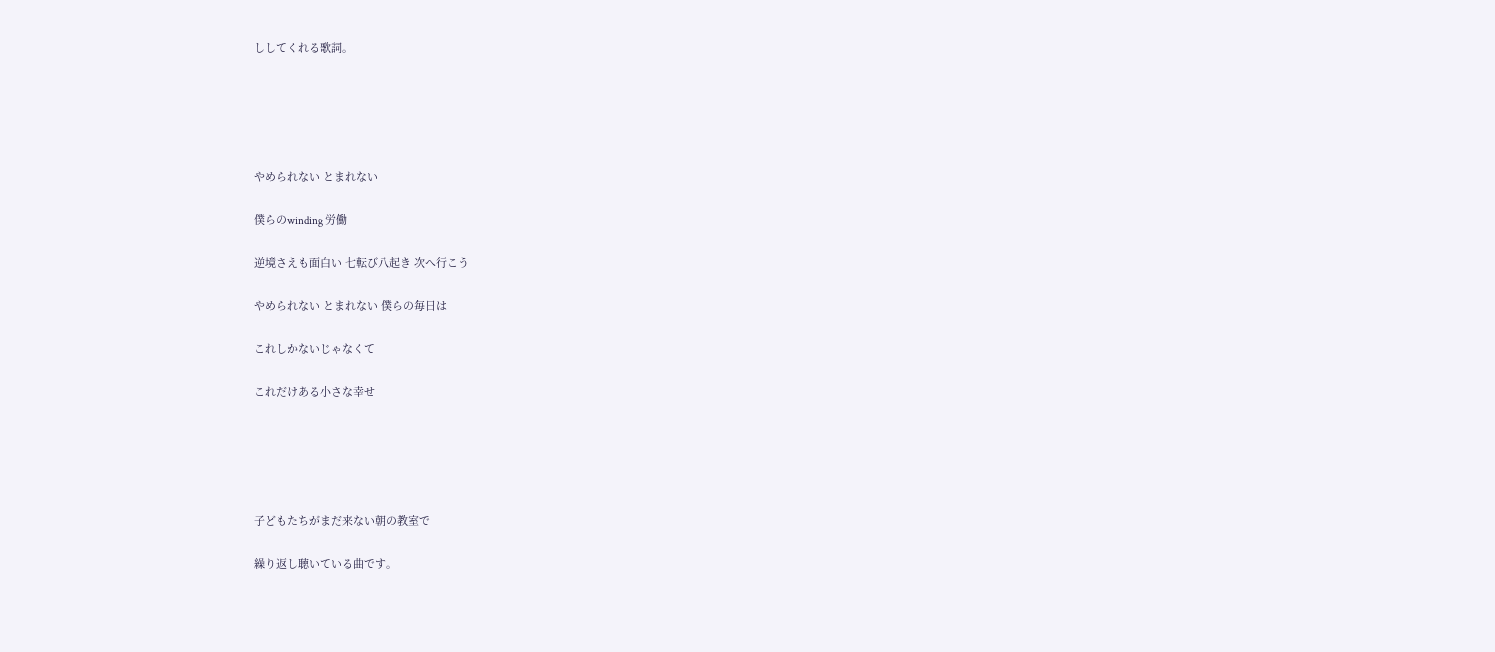ししてくれる歌詞。





やめられない とまれない

僕らのwinding 労働

逆境さえも面白い 七転び八起き 次へ行こう

やめられない とまれない 僕らの毎日は

これしかないじゃなくて

これだけある小さな幸せ





子どもたちがまだ来ない朝の教室で

繰り返し聴いている曲です。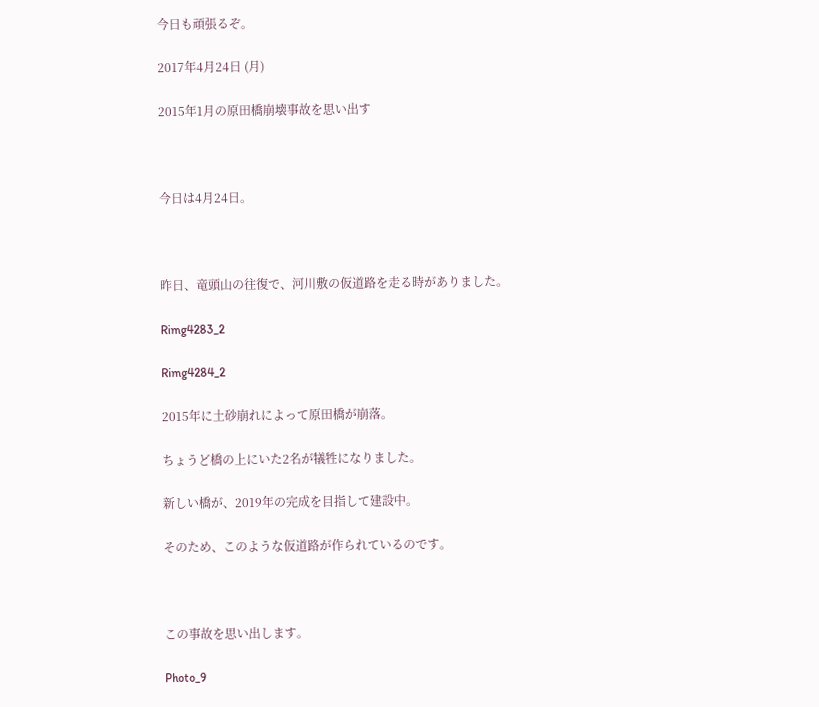今日も頑張るぞ。

2017年4月24日 (月)

2015年1月の原田橋崩壊事故を思い出す



今日は4月24日。



昨日、竜頭山の往復で、河川敷の仮道路を走る時がありました。

Rimg4283_2

Rimg4284_2

2015年に土砂崩れによって原田橋が崩落。

ちょうど橋の上にいた2名が犠牲になりました。

新しい橋が、2019年の完成を目指して建設中。

そのため、このような仮道路が作られているのです。



この事故を思い出します。

Photo_9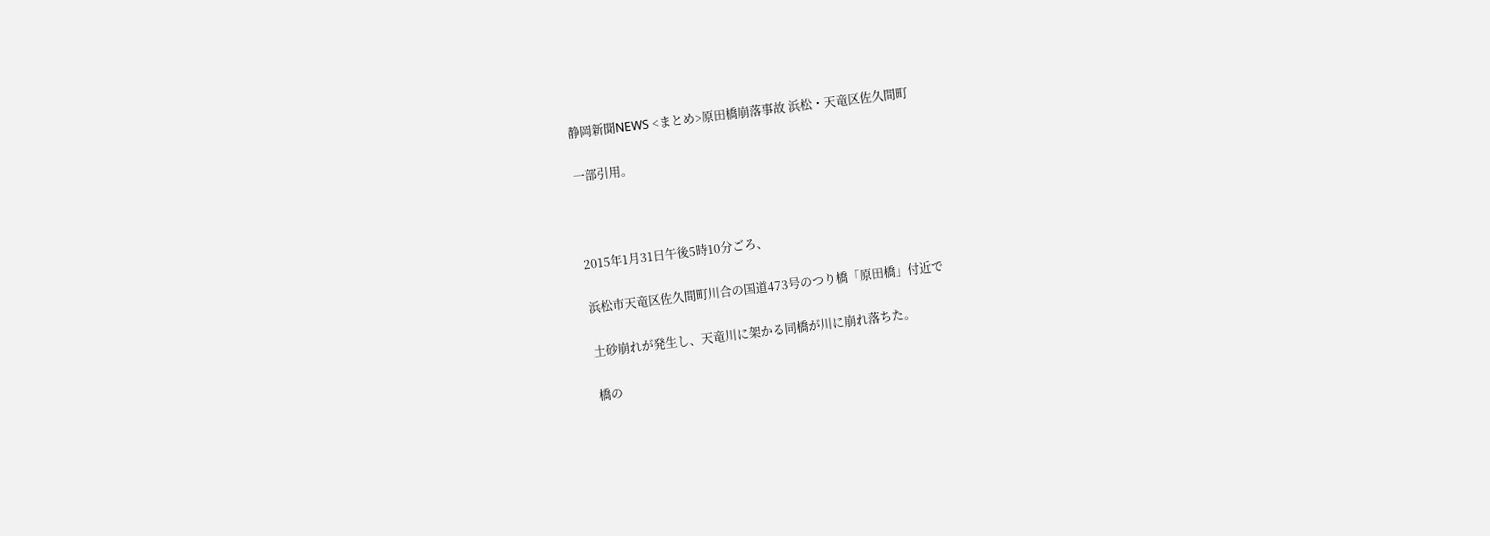静岡新聞NEWS <まとめ>原田橋崩落事故 浜松・天竜区佐久間町

一部引用。



2015年1月31日午後5時10分ごろ、

浜松市天竜区佐久間町川合の国道473号のつり橋「原田橋」付近で

土砂崩れが発生し、天竜川に架かる同橋が川に崩れ落ちた。

橋の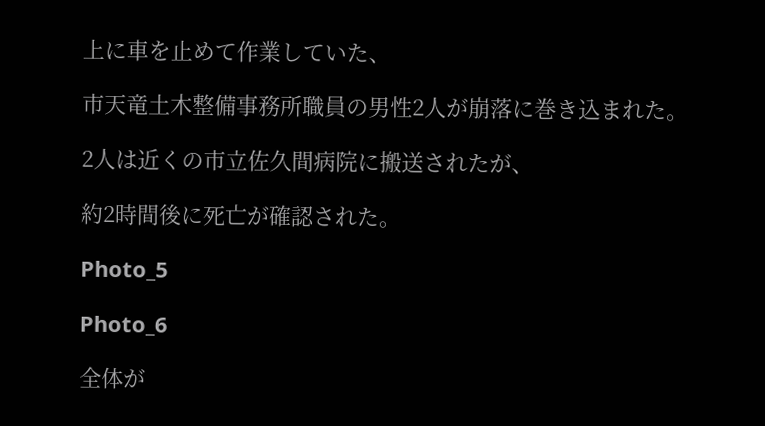上に車を止めて作業していた、

市天竜土木整備事務所職員の男性2人が崩落に巻き込まれた。

2人は近くの市立佐久間病院に搬送されたが、

約2時間後に死亡が確認された。

Photo_5

Photo_6

全体が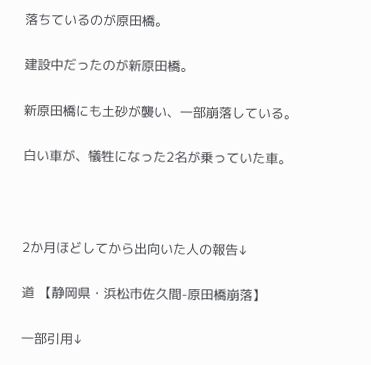落ちているのが原田橋。

建設中だったのが新原田橋。

新原田橋にも土砂が襲い、一部崩落している。

白い車が、犠牲になった2名が乗っていた車。



2か月ほどしてから出向いた人の報告↓

道 【静岡県・浜松市佐久間-原田橋崩落】

一部引用↓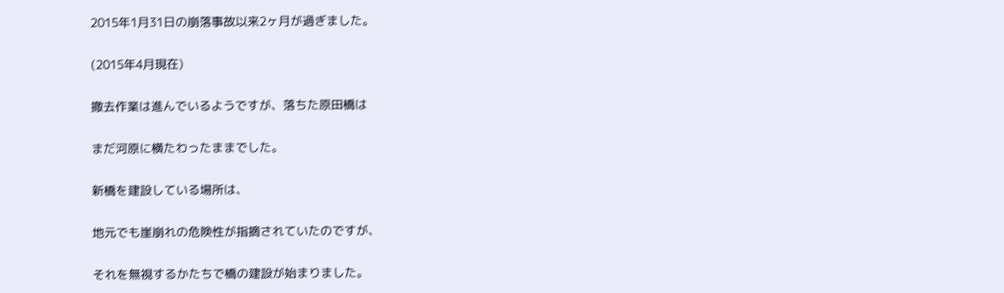2015年1月31日の崩落事故以来2ヶ月が過ぎました。

(2015年4月現在)

撤去作業は進んでいるようですが、落ちた原田橋は

まだ河原に横たわったままでした。

新橋を建設している場所は、

地元でも崖崩れの危険性が指摘されていたのですが、

それを無視するかたちで橋の建設が始まりました。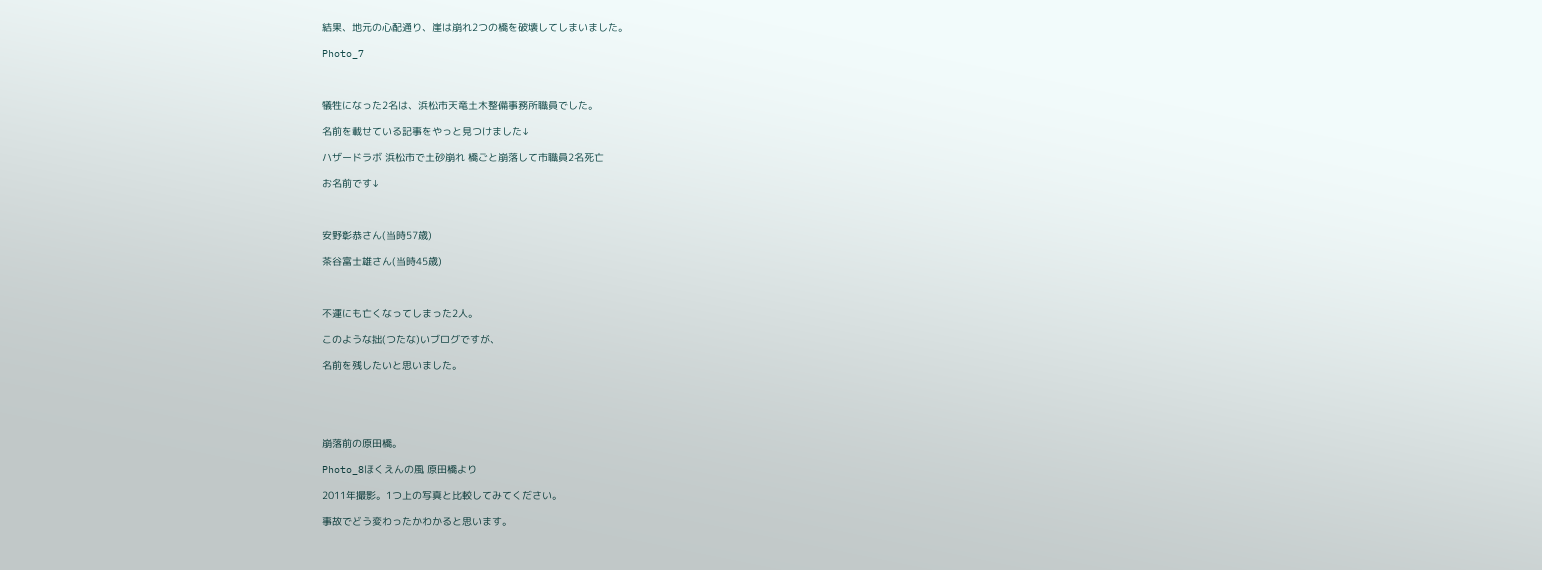結果、地元の心配通り、崖は崩れ2つの橋を破壊してしまいました。

Photo_7



犠牲になった2名は、浜松市天竜土木整備事務所職員でした。

名前を載せている記事をやっと見つけました↓

ハザードラボ 浜松市で土砂崩れ 橋ごと崩落して市職員2名死亡

お名前です↓



安野彰恭さん(当時57歳)

茶谷富士雄さん(当時45歳)



不運にも亡くなってしまった2人。

このような拙(つたな)いブログですが、

名前を残したいと思いました。





崩落前の原田橋。

Photo_8ほくえんの風 原田橋より

2011年撮影。1つ上の写真と比較してみてください。

事故でどう変わったかわかると思います。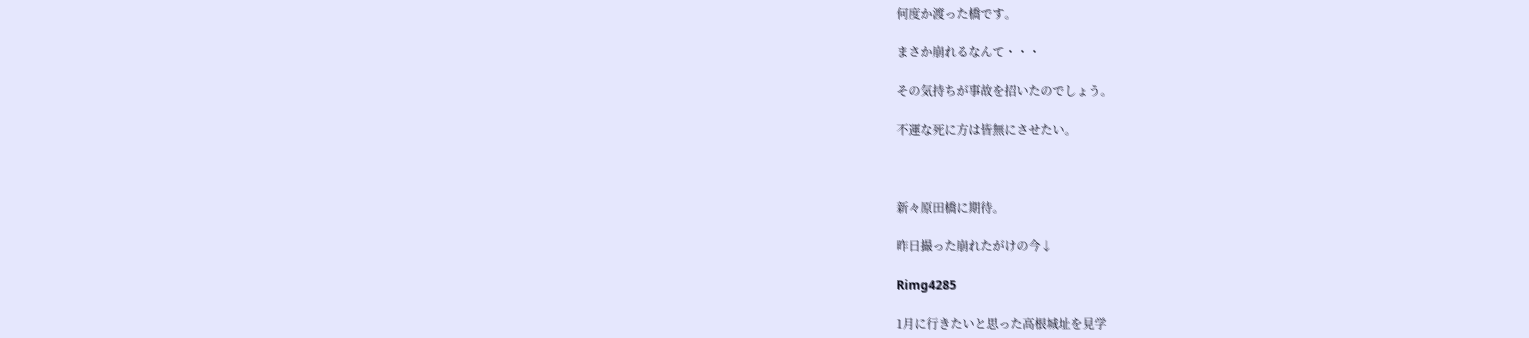何度か渡った橋です。

まさか崩れるなんて・・・

その気持ちが事故を招いたのでしょう。

不運な死に方は皆無にさせたい。



新々原田橋に期待。

昨日撮った崩れたがけの今↓

Rimg4285

1月に行きたいと思った高根城址を見学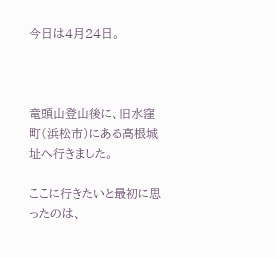今日は4月24日。



竜頭山登山後に、旧水窪町(浜松市)にある高根城址へ行きました。

ここに行きたいと最初に思ったのは、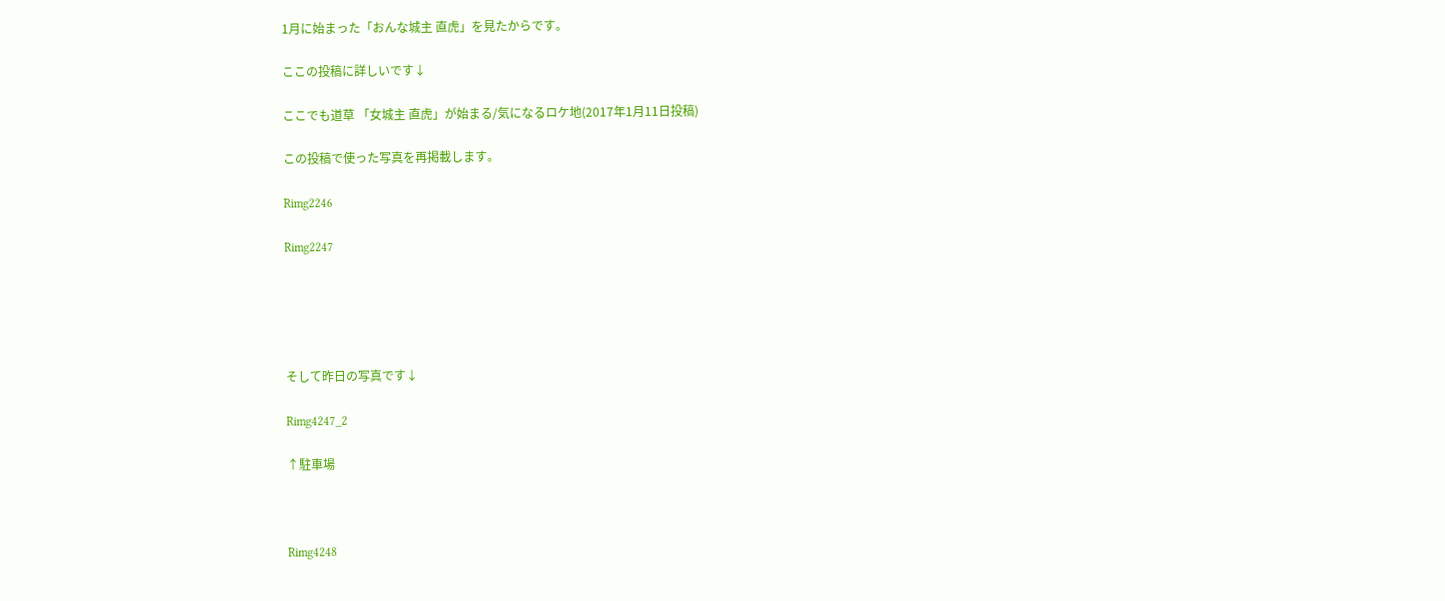1月に始まった「おんな城主 直虎」を見たからです。

ここの投稿に詳しいです↓

ここでも道草 「女城主 直虎」が始まる/気になるロケ地(2017年1月11日投稿)

この投稿で使った写真を再掲載します。

Rimg2246

Rimg2247





そして昨日の写真です↓

Rimg4247_2

↑駐車場



Rimg4248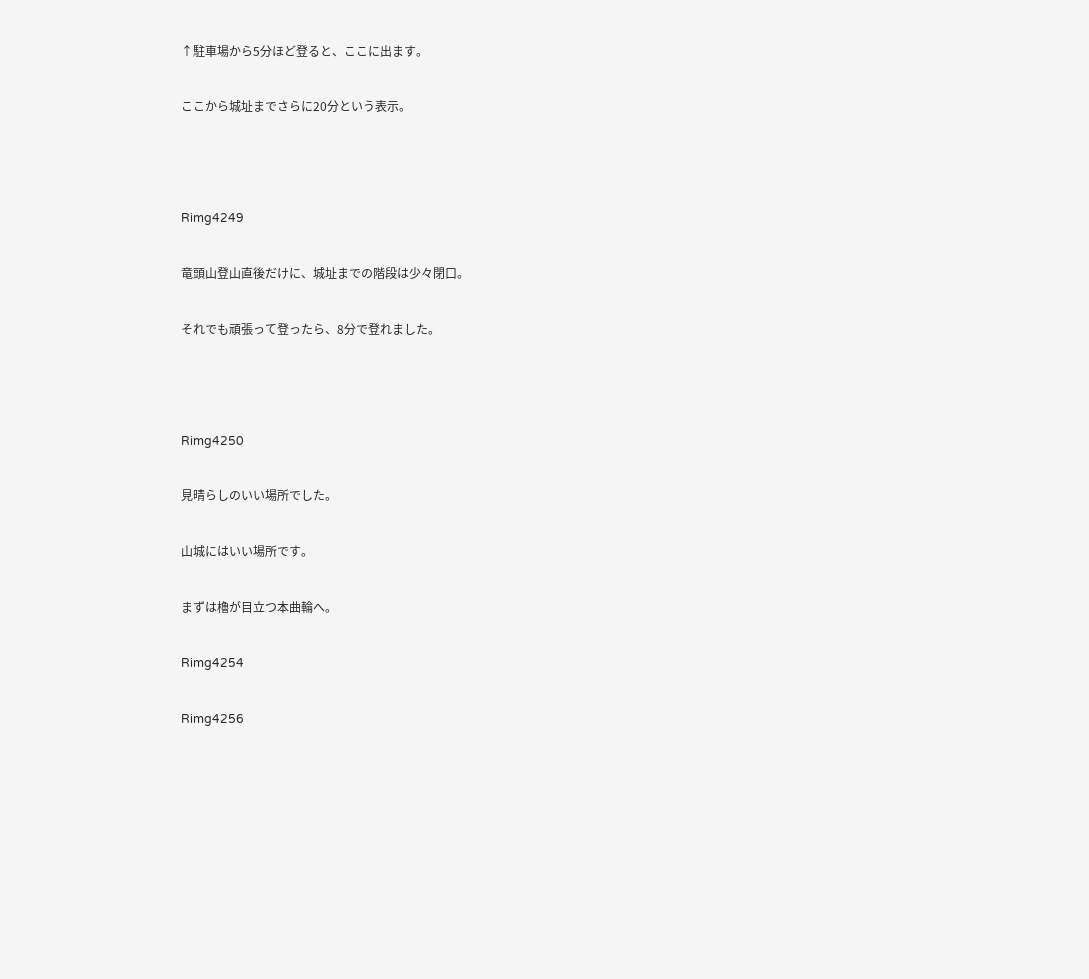↑駐車場から5分ほど登ると、ここに出ます。

ここから城址までさらに20分という表示。



Rimg4249

竜頭山登山直後だけに、城址までの階段は少々閉口。

それでも頑張って登ったら、8分で登れました。



Rimg4250

見晴らしのいい場所でした。

山城にはいい場所です。

まずは櫓が目立つ本曲輪へ。

Rimg4254

Rimg4256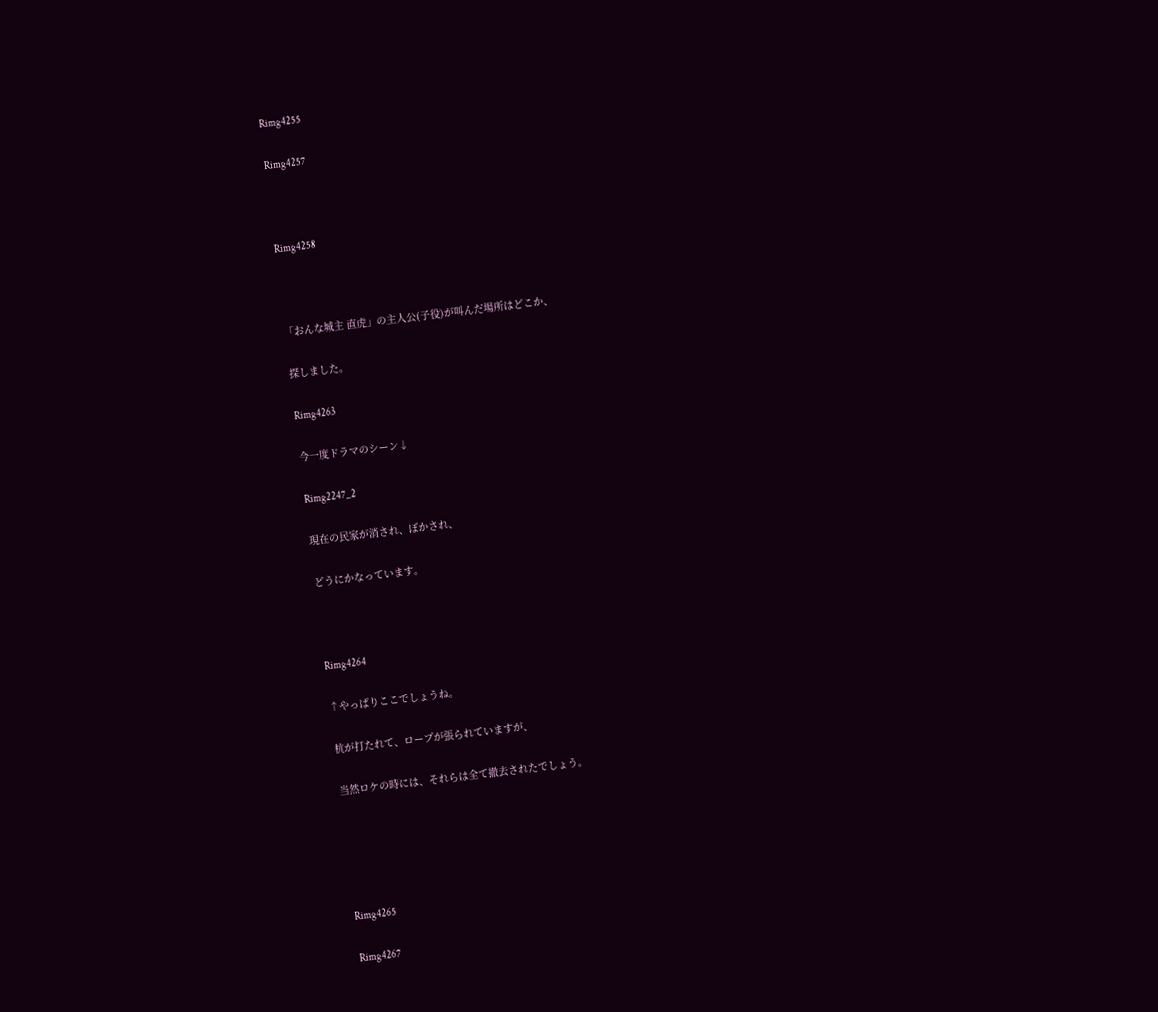Rimg4255

Rimg4257



Rimg4258



「おんな城主 直虎」の主人公(子役)が叫んだ場所はどこか、

探しました。

Rimg4263

今一度ドラマのシーン↓

Rimg2247_2

現在の民家が消され、ぼかされ、

どうにかなっています。



Rimg4264

↑やっぱりここでしょうね。

杭が打たれて、ロープが張られていますが、

当然ロケの時には、それらは全て撤去されたでしょう。





Rimg4265

Rimg4267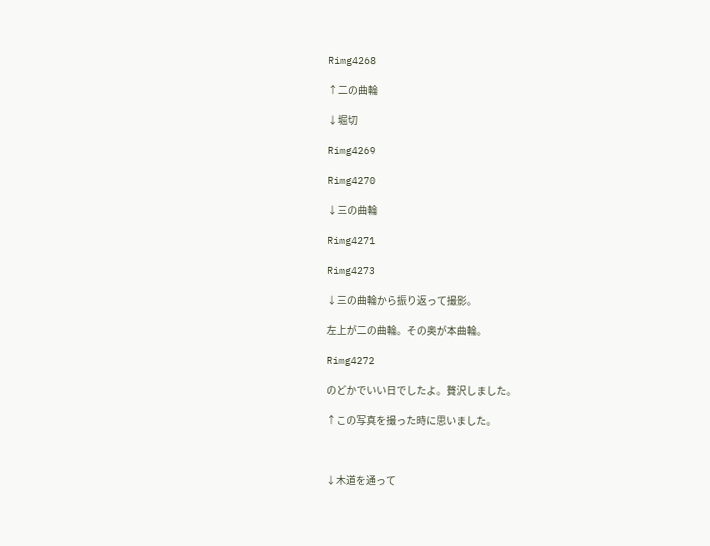Rimg4268

↑二の曲輪

↓堀切

Rimg4269

Rimg4270

↓三の曲輪

Rimg4271

Rimg4273

↓三の曲輪から振り返って撮影。

左上が二の曲輪。その奥が本曲輪。

Rimg4272

のどかでいい日でしたよ。贅沢しました。

↑この写真を撮った時に思いました。



↓木道を通って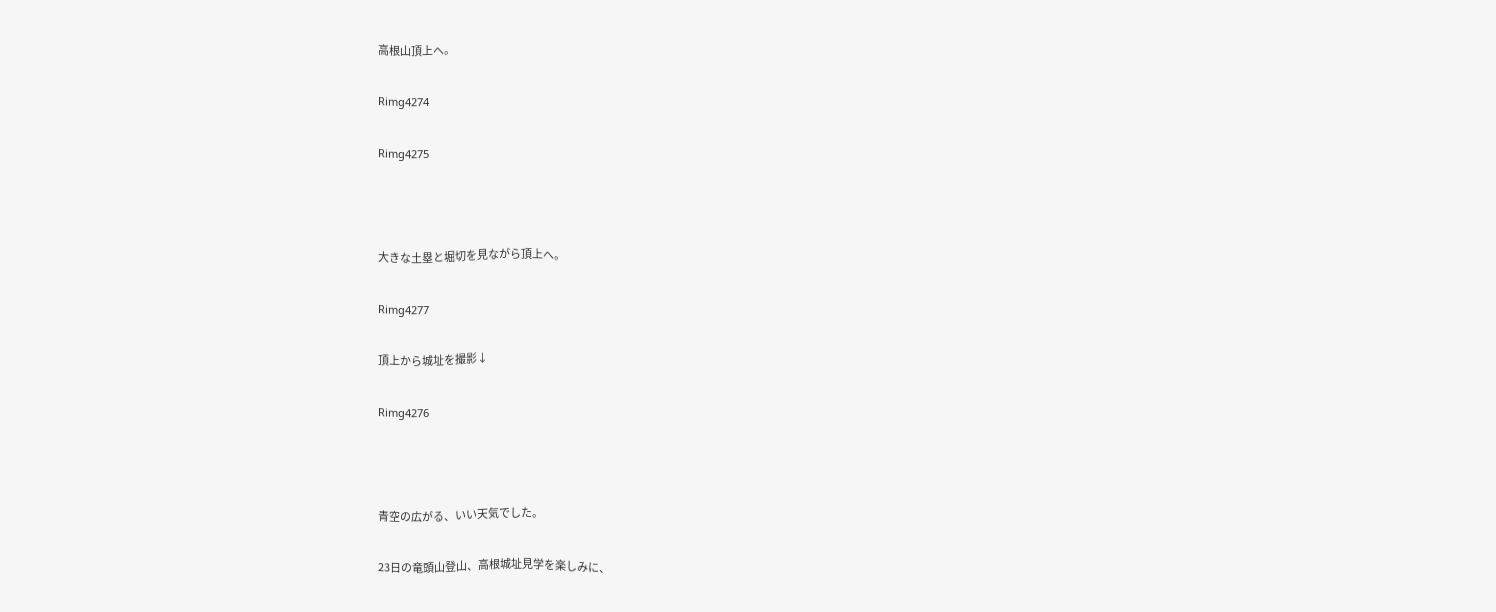高根山頂上へ。

Rimg4274

Rimg4275



大きな土塁と堀切を見ながら頂上へ。

Rimg4277

頂上から城址を撮影↓

Rimg4276



青空の広がる、いい天気でした。

23日の竜頭山登山、高根城址見学を楽しみに、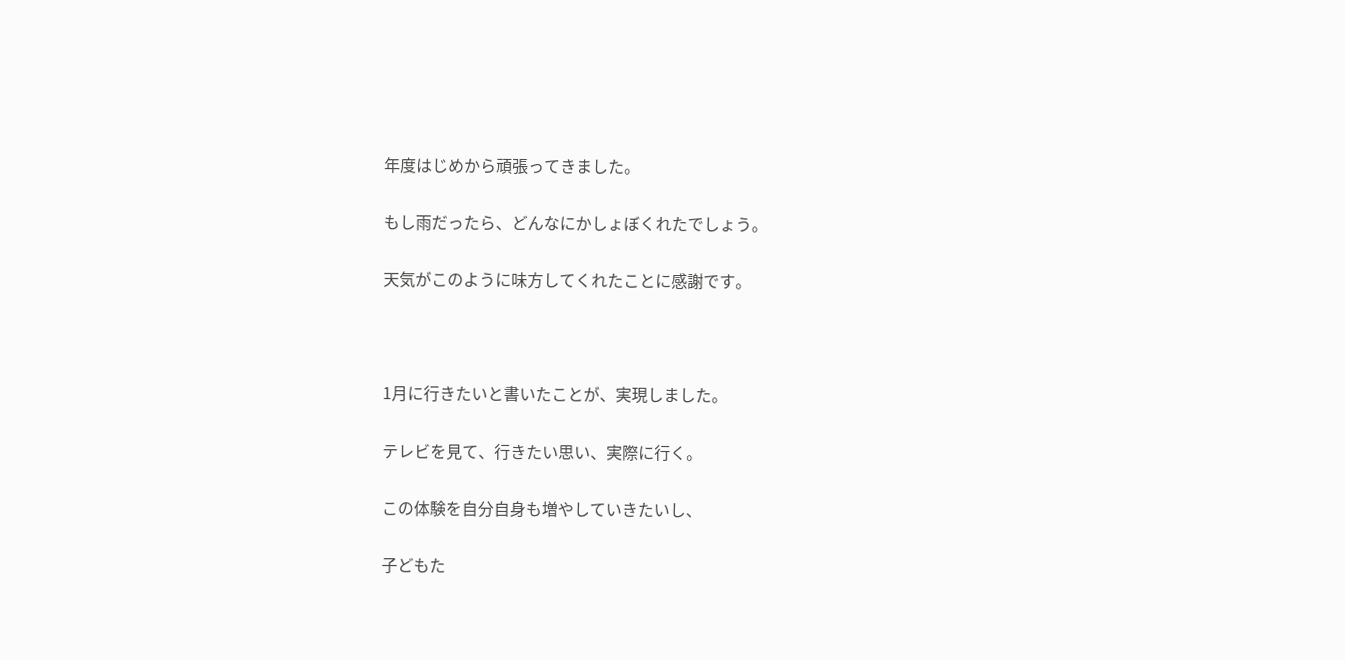年度はじめから頑張ってきました。

もし雨だったら、どんなにかしょぼくれたでしょう。

天気がこのように味方してくれたことに感謝です。



1月に行きたいと書いたことが、実現しました。

テレビを見て、行きたい思い、実際に行く。

この体験を自分自身も増やしていきたいし、

子どもた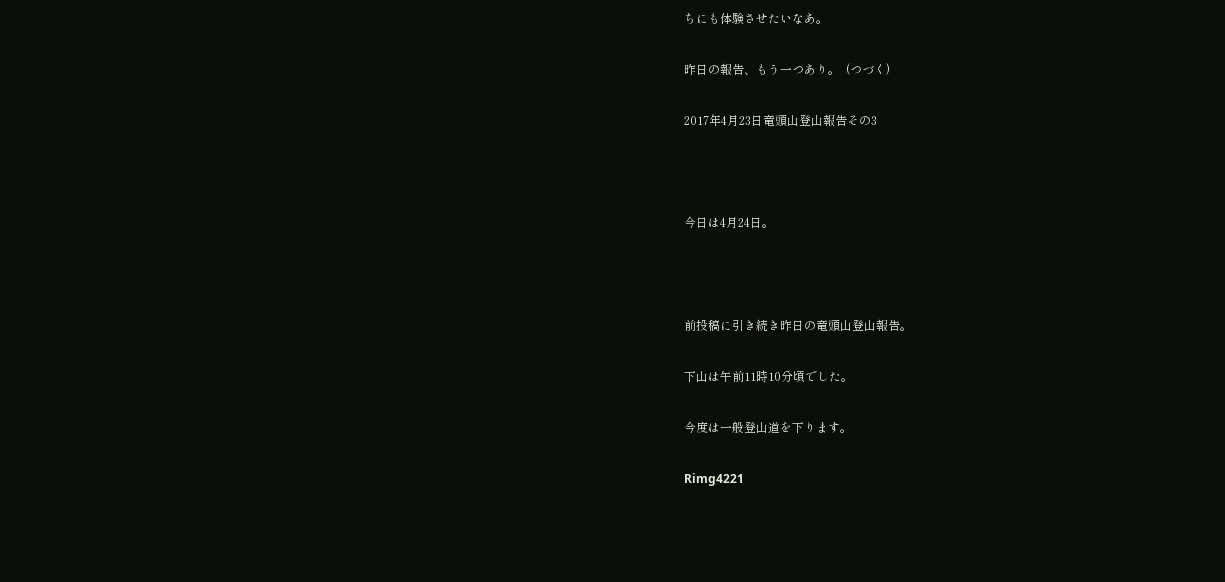ちにも体験させたいなあ。

昨日の報告、もう一つあり。  (つづく)

2017年4月23日竜頭山登山報告その3



今日は4月24日。



前投稿に引き続き昨日の竜頭山登山報告。

下山は午前11時10分頃でした。

今度は一般登山道を下ります。

Rimg4221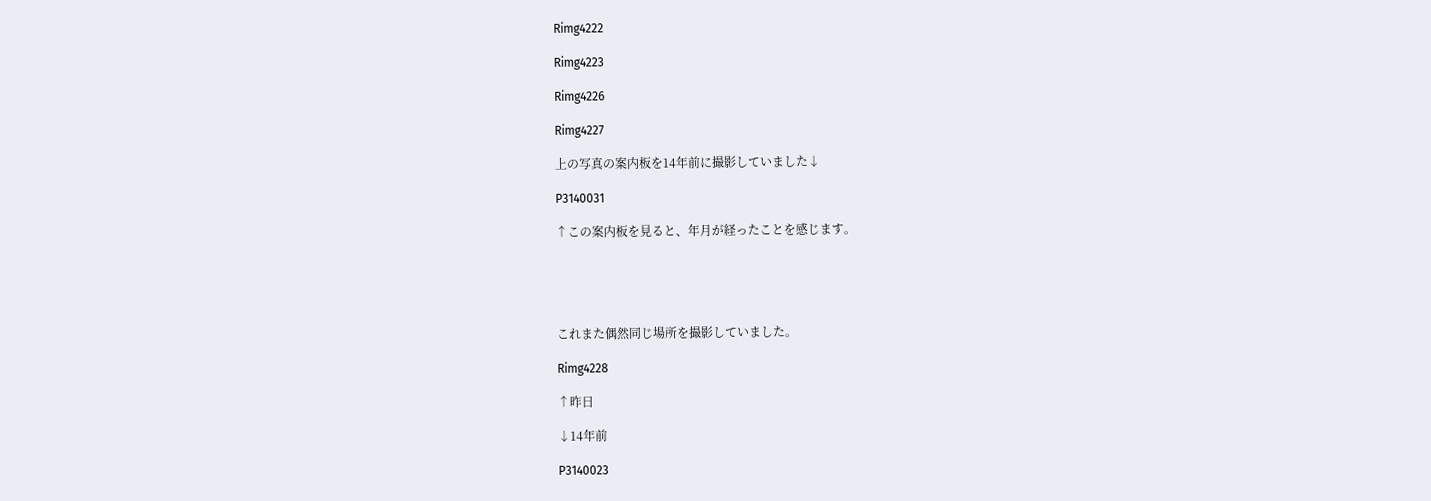Rimg4222

Rimg4223

Rimg4226

Rimg4227

上の写真の案内板を14年前に撮影していました↓

P3140031

↑この案内板を見ると、年月が経ったことを感じます。





これまた偶然同じ場所を撮影していました。

Rimg4228

↑昨日

↓14年前

P3140023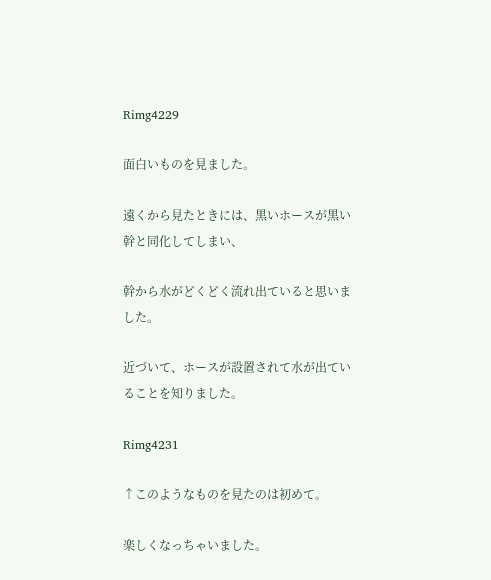Rimg4229

面白いものを見ました。

遠くから見たときには、黒いホースが黒い幹と同化してしまい、

幹から水がどくどく流れ出ていると思いました。

近づいて、ホースが設置されて水が出ていることを知りました。

Rimg4231

↑このようなものを見たのは初めて。

楽しくなっちゃいました。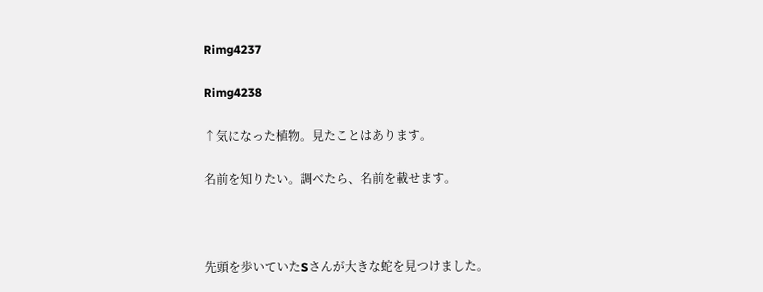Rimg4237

Rimg4238

↑気になった植物。見たことはあります。

名前を知りたい。調べたら、名前を載せます。



先頭を歩いていたSさんが大きな蛇を見つけました。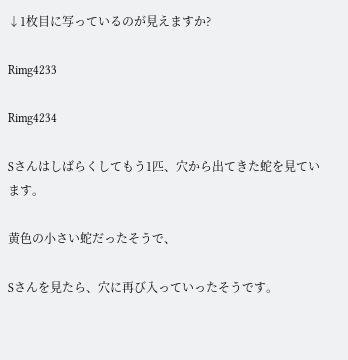↓1枚目に写っているのが見えますか?

Rimg4233

Rimg4234

Sさんはしばらくしてもう1匹、穴から出てきた蛇を見ています。

黄色の小さい蛇だったそうで、

Sさんを見たら、穴に再び入っていったそうです。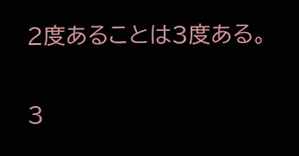2度あることは3度ある。

3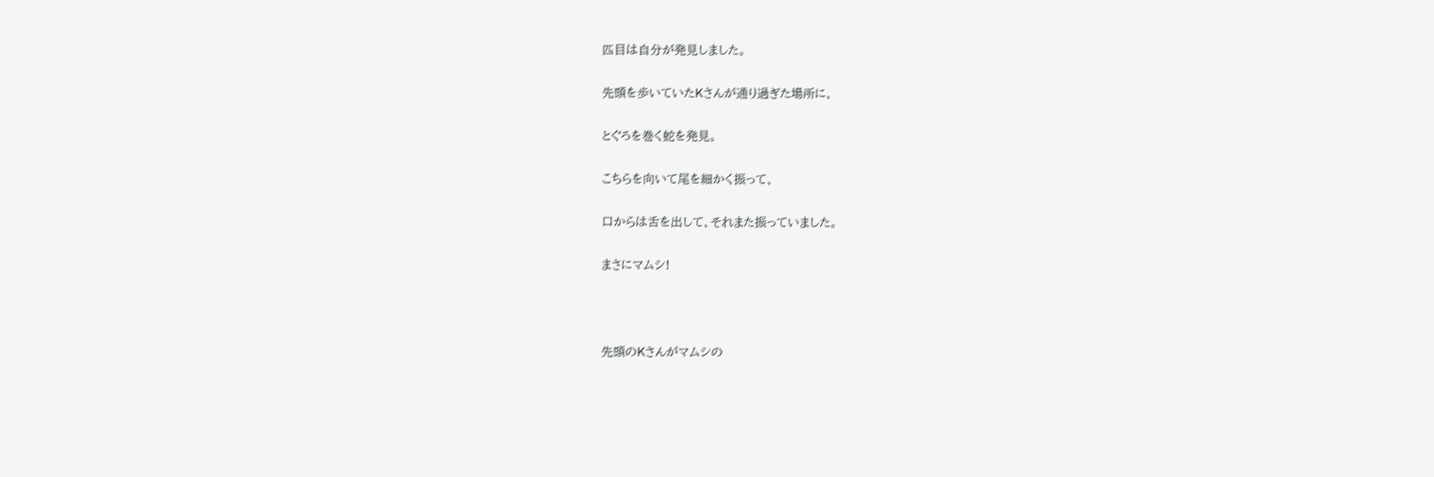匹目は自分が発見しました。

先頭を歩いていたKさんが通り過ぎた場所に、

とぐろを巻く蛇を発見。

こちらを向いて尾を細かく振って、

口からは舌を出して、それまた振っていました。

まさにマムシ!



先頭のKさんがマムシの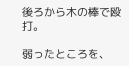後ろから木の棒で殴打。

弱ったところを、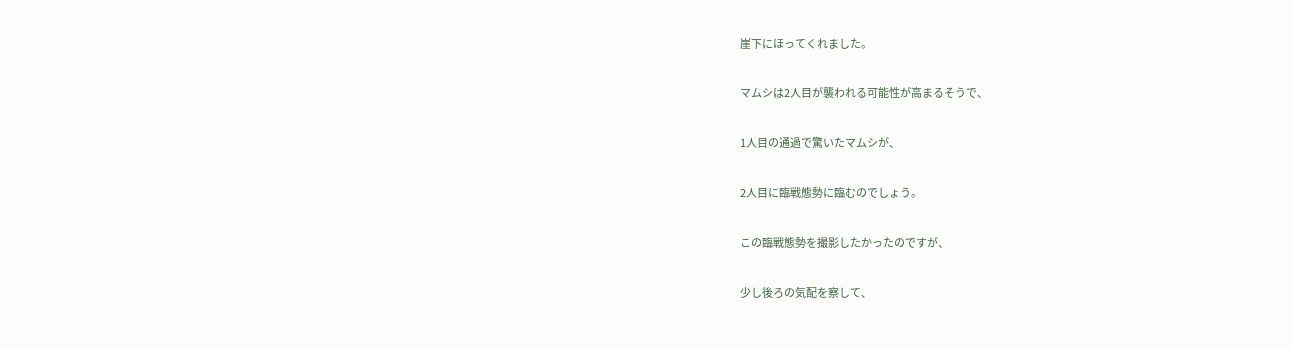崖下にほってくれました。

マムシは2人目が襲われる可能性が高まるそうで、

1人目の通過で驚いたマムシが、

2人目に臨戦態勢に臨むのでしょう。

この臨戦態勢を撮影したかったのですが、

少し後ろの気配を察して、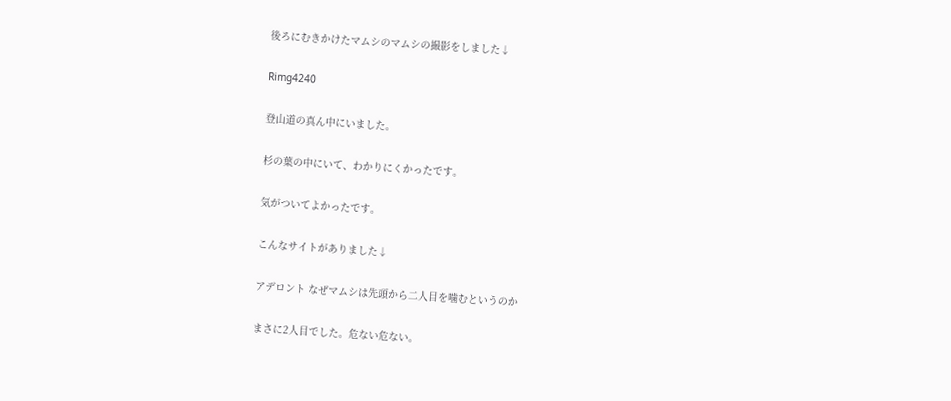後ろにむきかけたマムシのマムシの撮影をしました↓

Rimg4240

登山道の真ん中にいました。

杉の葉の中にいて、わかりにくかったです。

気がついてよかったです。

こんなサイトがありました↓

アデロント なぜマムシは先頭から二人目を噛むというのか

まさに2人目でした。危ない危ない。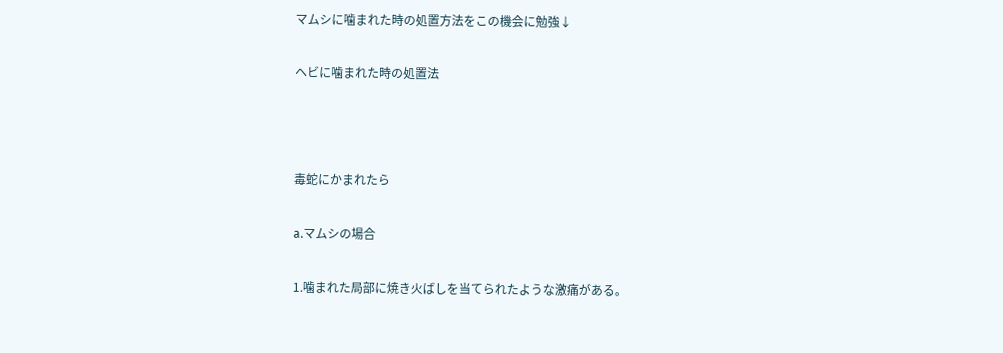マムシに噛まれた時の処置方法をこの機会に勉強↓

ヘビに噛まれた時の処置法



毒蛇にかまれたら

a.マムシの場合

1.噛まれた局部に焼き火ばしを当てられたような激痛がある。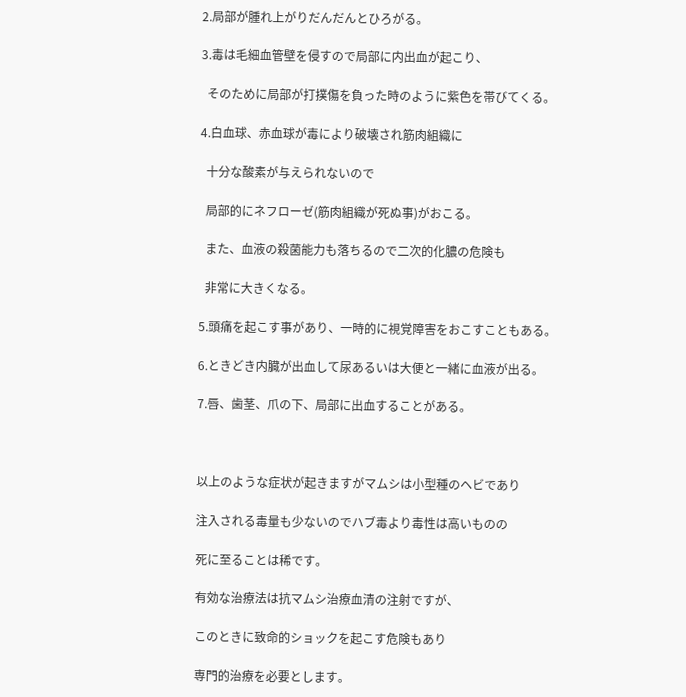2.局部が腫れ上がりだんだんとひろがる。

3.毒は毛細血管壁を侵すので局部に内出血が起こり、

  そのために局部が打撲傷を負った時のように紫色を帯びてくる。

4.白血球、赤血球が毒により破壊され筋肉組織に

  十分な酸素が与えられないので

  局部的にネフローゼ(筋肉組織が死ぬ事)がおこる。

  また、血液の殺菌能力も落ちるので二次的化膿の危険も

  非常に大きくなる。

5.頭痛を起こす事があり、一時的に視覚障害をおこすこともある。

6.ときどき内臓が出血して尿あるいは大便と一緒に血液が出る。

7.唇、歯茎、爪の下、局部に出血することがある。



以上のような症状が起きますがマムシは小型種のヘビであり

注入される毒量も少ないのでハブ毒より毒性は高いものの

死に至ることは稀です。

有効な治療法は抗マムシ治療血清の注射ですが、

このときに致命的ショックを起こす危険もあり

専門的治療を必要とします。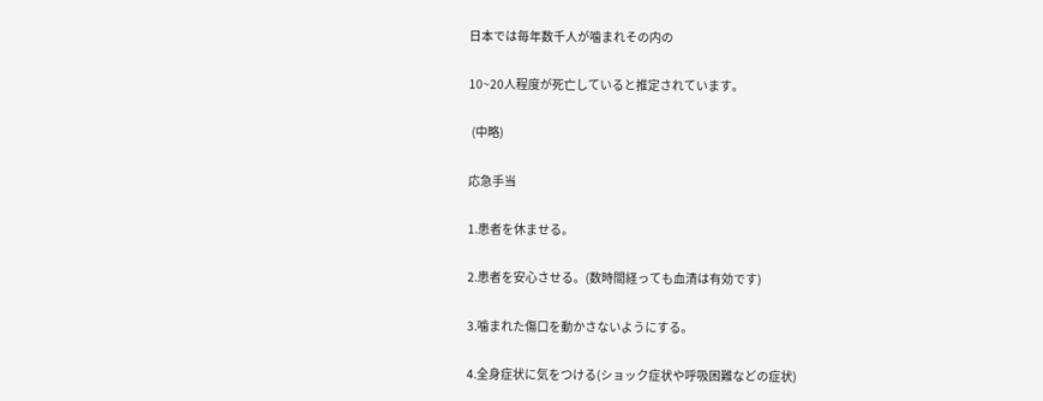日本では毎年数千人が噛まれその内の

10~20人程度が死亡していると推定されています。

 (中略)

応急手当

1.患者を休ませる。

2.患者を安心させる。(数時間経っても血清は有効です)

3.噛まれた傷口を動かさないようにする。

4.全身症状に気をつける(ショック症状や呼吸困難などの症状)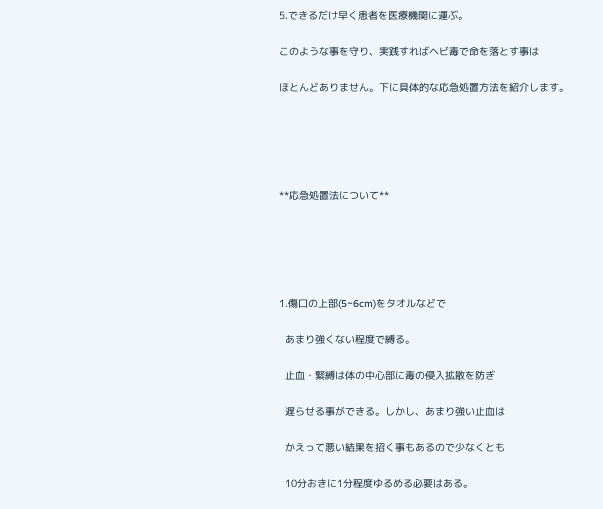5.できるだけ早く患者を医療機関に運ぶ。

このような事を守り、実践すればヘビ毒で命を落とす事は

ほとんどありません。下に具体的な応急処置方法を紹介します。





**応急処置法について**





1.傷口の上部(5~6cm)をタオルなどで

  あまり強くない程度で縛る。

  止血・緊縛は体の中心部に毒の侵入拡散を防ぎ

  遅らせる事ができる。しかし、あまり強い止血は

  かえって悪い結果を招く事もあるので少なくとも

  10分おきに1分程度ゆるめる必要はある。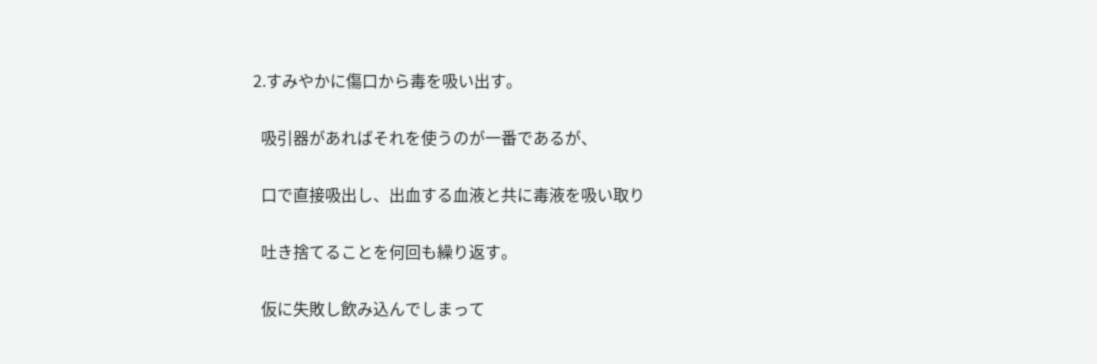2.すみやかに傷口から毒を吸い出す。

  吸引器があればそれを使うのが一番であるが、

  口で直接吸出し、出血する血液と共に毒液を吸い取り

  吐き捨てることを何回も繰り返す。

  仮に失敗し飲み込んでしまって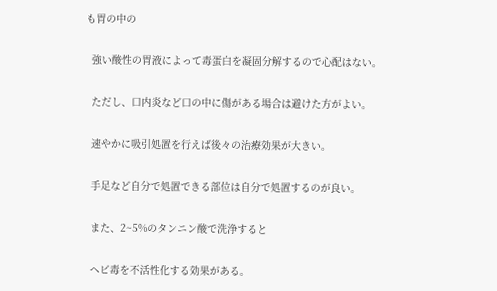も胃の中の

  強い酸性の胃液によって毒蛋白を凝固分解するので心配はない。

  ただし、口内炎など口の中に傷がある場合は避けた方がよい。

  速やかに吸引処置を行えば後々の治療効果が大きい。

  手足など自分で処置できる部位は自分で処置するのが良い。

  また、2~5%のタンニン酸で洗浄すると

  ヘビ毒を不活性化する効果がある。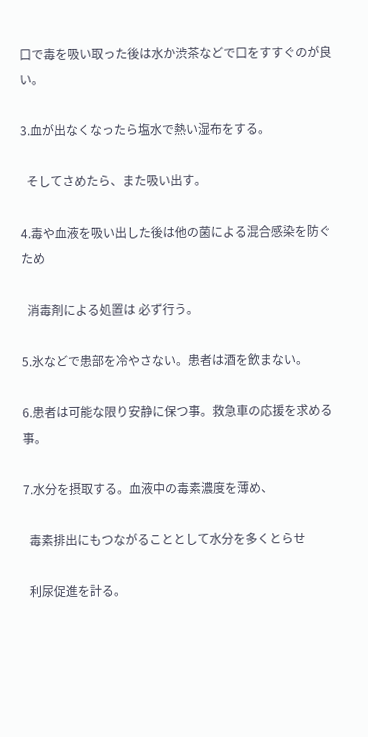口で毒を吸い取った後は水か渋茶などで口をすすぐのが良い。

3.血が出なくなったら塩水で熱い湿布をする。

  そしてさめたら、また吸い出す。

4.毒や血液を吸い出した後は他の菌による混合感染を防ぐため

  消毒剤による処置は 必ず行う。

5.氷などで患部を冷やさない。患者は酒を飲まない。

6.患者は可能な限り安静に保つ事。救急車の応援を求める事。

7.水分を摂取する。血液中の毒素濃度を薄め、

  毒素排出にもつながることとして水分を多くとらせ

  利尿促進を計る。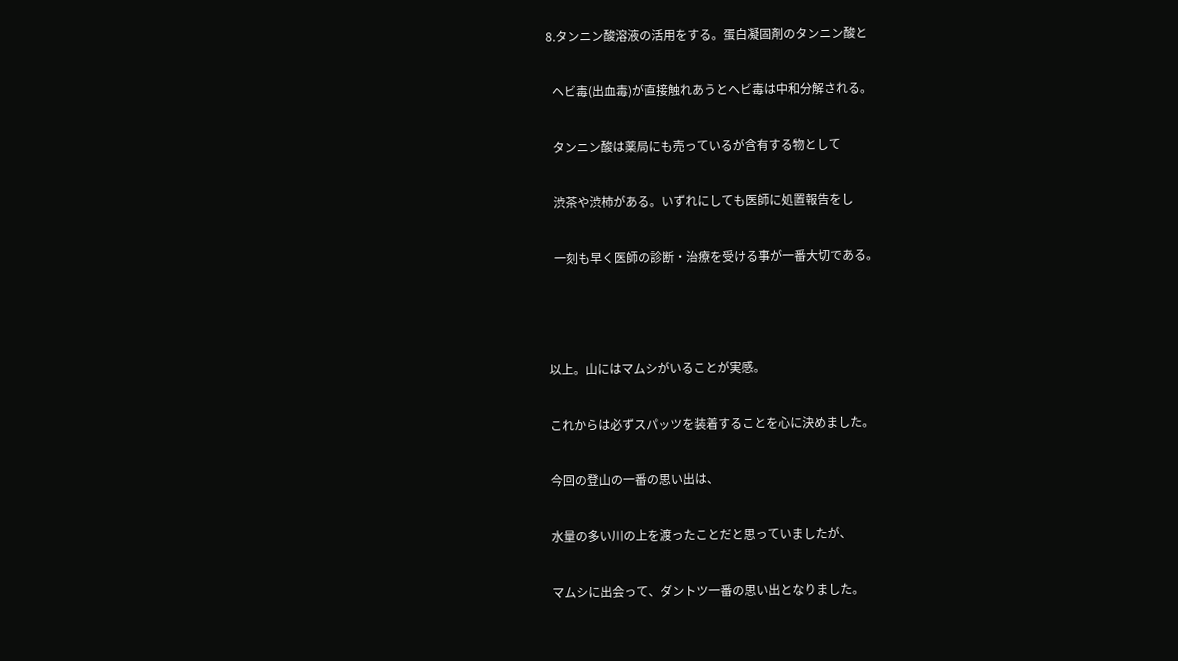8.タンニン酸溶液の活用をする。蛋白凝固剤のタンニン酸と

  ヘビ毒(出血毒)が直接触れあうとヘビ毒は中和分解される。

  タンニン酸は薬局にも売っているが含有する物として

  渋茶や渋柿がある。いずれにしても医師に処置報告をし

  一刻も早く医師の診断・治療を受ける事が一番大切である。



以上。山にはマムシがいることが実感。

これからは必ずスパッツを装着することを心に決めました。

今回の登山の一番の思い出は、

水量の多い川の上を渡ったことだと思っていましたが、

マムシに出会って、ダントツ一番の思い出となりました。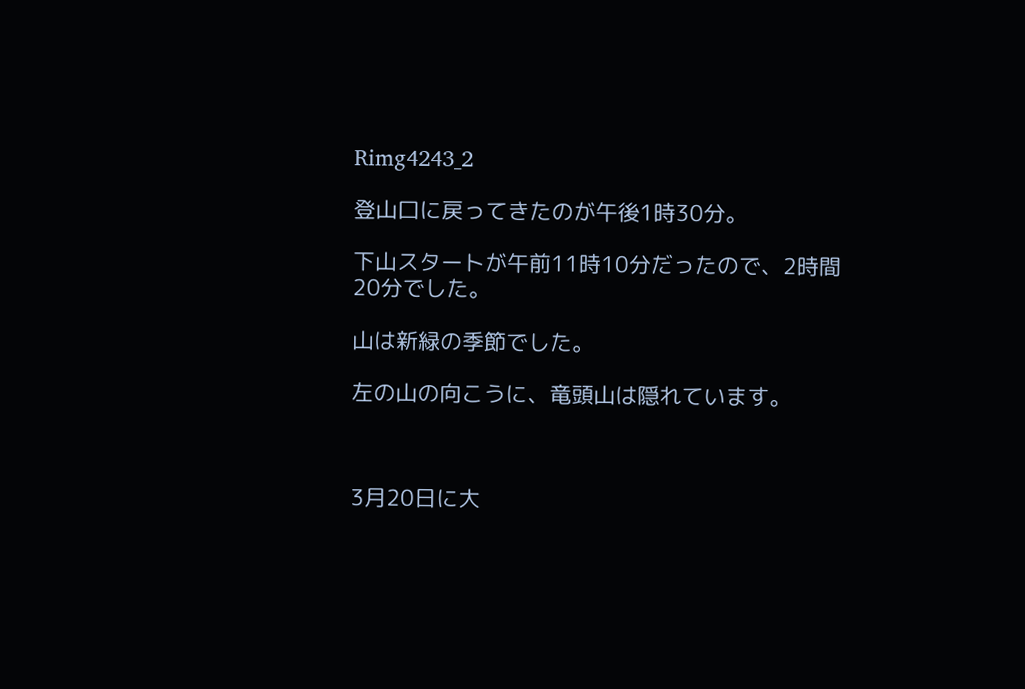Rimg4243_2

登山口に戻ってきたのが午後1時30分。

下山スタートが午前11時10分だったので、2時間20分でした。

山は新緑の季節でした。

左の山の向こうに、竜頭山は隠れています。



3月20日に大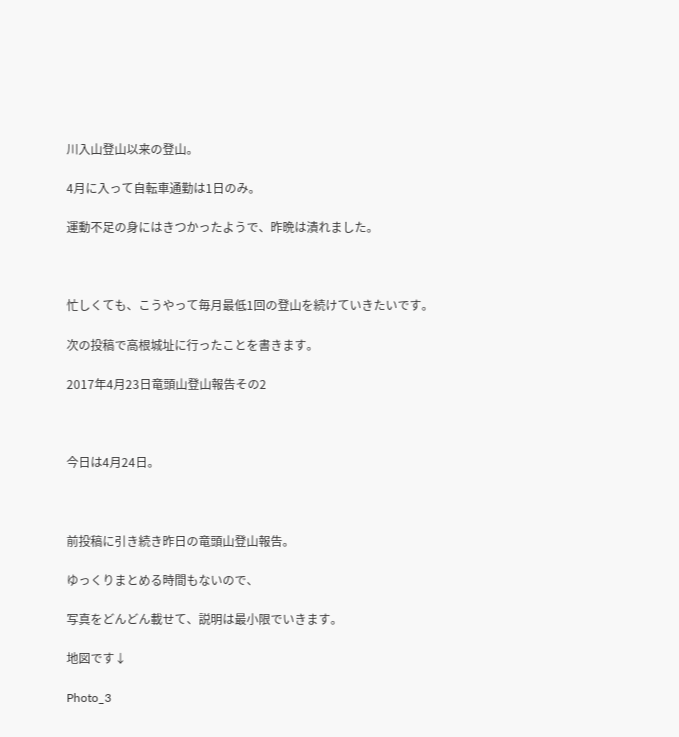川入山登山以来の登山。

4月に入って自転車通勤は1日のみ。

運動不足の身にはきつかったようで、昨晩は潰れました。



忙しくても、こうやって毎月最低1回の登山を続けていきたいです。

次の投稿で高根城址に行ったことを書きます。

2017年4月23日竜頭山登山報告その2



今日は4月24日。



前投稿に引き続き昨日の竜頭山登山報告。

ゆっくりまとめる時間もないので、

写真をどんどん載せて、説明は最小限でいきます。

地図です↓

Photo_3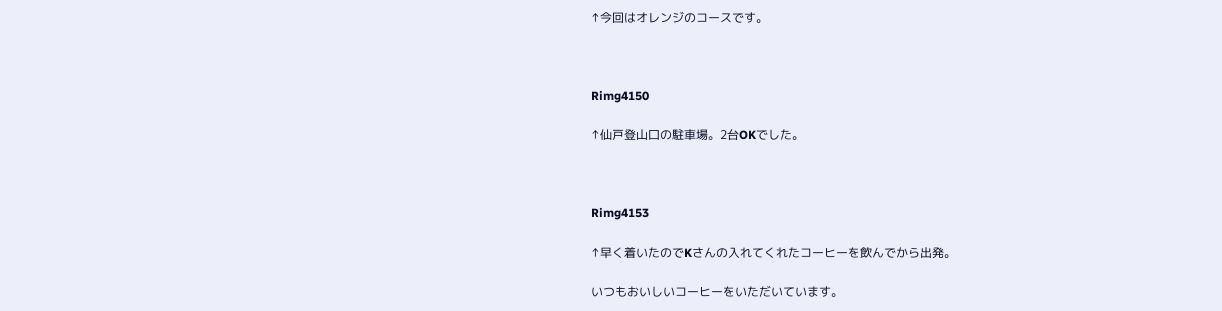↑今回はオレンジのコースです。



Rimg4150

↑仙戸登山口の駐車場。2台OKでした。



Rimg4153

↑早く着いたのでKさんの入れてくれたコーヒーを飲んでから出発。

いつもおいしいコーヒーをいただいています。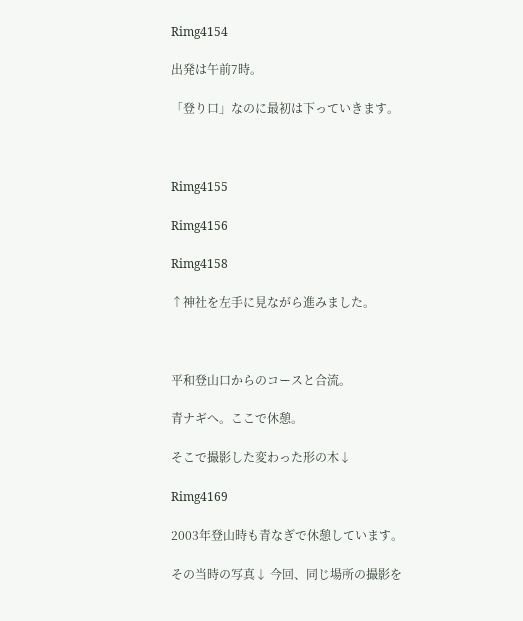Rimg4154

出発は午前7時。

「登り口」なのに最初は下っていきます。



Rimg4155

Rimg4156

Rimg4158

↑神社を左手に見ながら進みました。



平和登山口からのコースと合流。

青ナギへ。ここで休憩。

そこで撮影した変わった形の木↓

Rimg4169

2003年登山時も青なぎで休憩しています。

その当時の写真↓ 今回、同じ場所の撮影を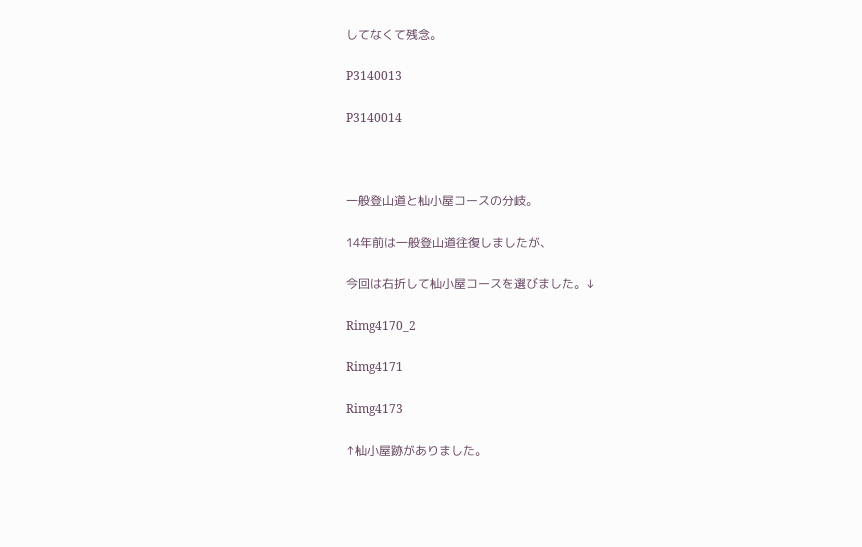してなくて残念。

P3140013

P3140014



一般登山道と杣小屋コースの分岐。

14年前は一般登山道往復しましたが、

今回は右折して杣小屋コースを選びました。↓

Rimg4170_2

Rimg4171

Rimg4173

↑杣小屋跡がありました。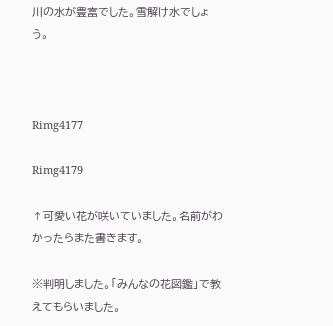川の水が豊富でした。雪解け水でしょう。



Rimg4177

Rimg4179

↑可愛い花が咲いていました。名前がわかったらまた書きます。

※判明しました。「みんなの花図鑑」で教えてもらいました。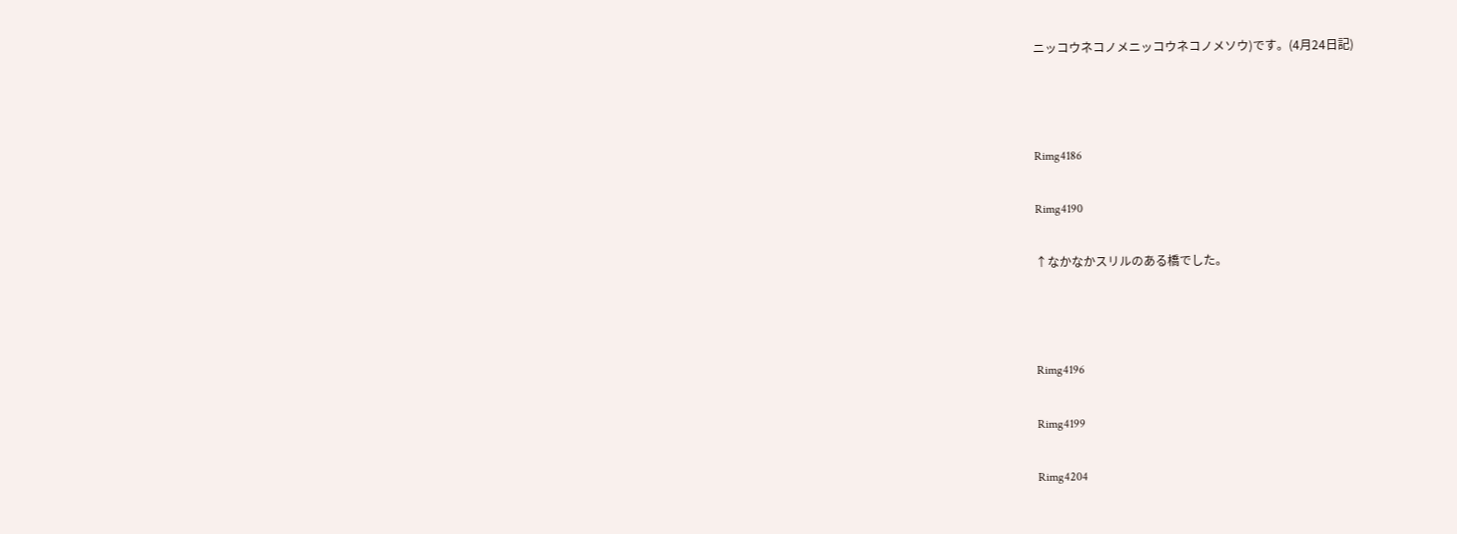ニッコウネコノメニッコウネコノメソウ)です。(4月24日記)



Rimg4186

Rimg4190

↑なかなかスリルのある橋でした。



Rimg4196

Rimg4199

Rimg4204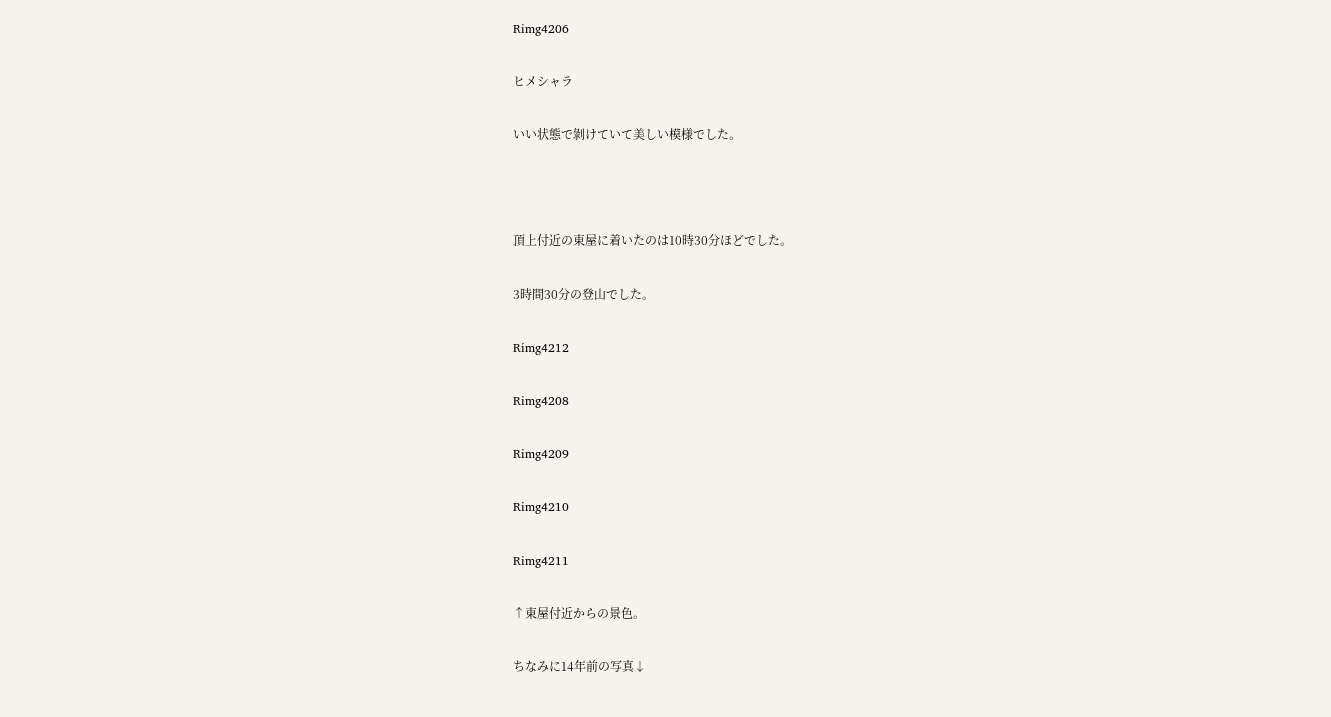Rimg4206

ヒメシャラ

いい状態で剝けていて美しい模様でした。



頂上付近の東屋に着いたのは10時30分ほどでした。

3時間30分の登山でした。

Rimg4212

Rimg4208

Rimg4209

Rimg4210

Rimg4211

↑東屋付近からの景色。

ちなみに14年前の写真↓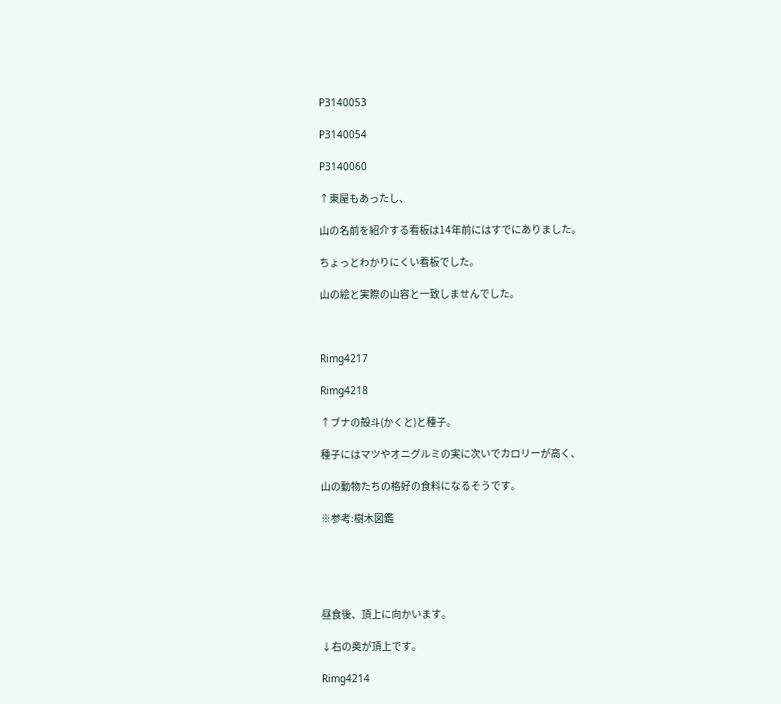P3140053

P3140054

P3140060

↑東屋もあったし、

山の名前を紹介する看板は14年前にはすでにありました。

ちょっとわかりにくい看板でした。

山の絵と実際の山容と一致しませんでした。



Rimg4217

Rimg4218

↑ブナの殻斗(かくと)と種子。

種子にはマツやオニグルミの実に次いでカロリーが高く、

山の動物たちの格好の食料になるそうです。

※参考:樹木図鑑





昼食後、頂上に向かいます。

↓右の奥が頂上です。

Rimg4214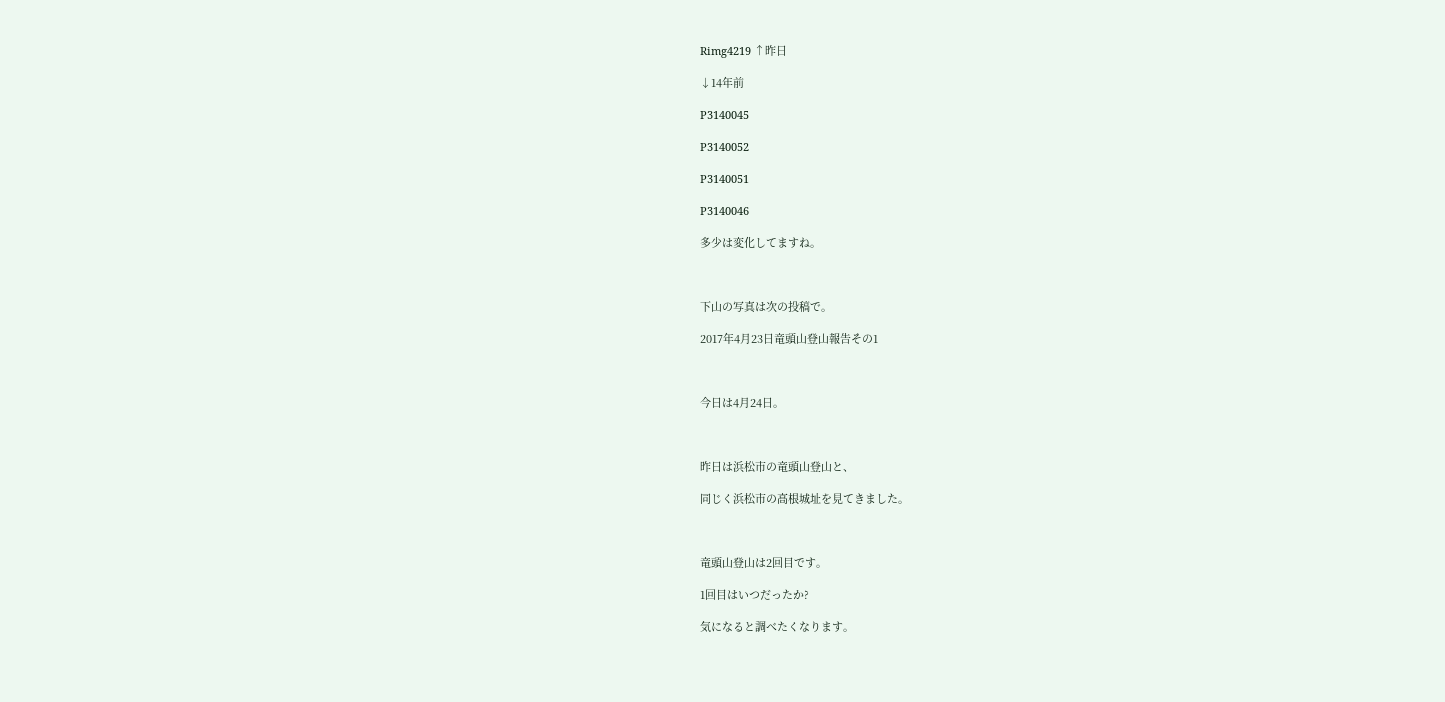Rimg4219 ↑昨日

↓14年前

P3140045

P3140052

P3140051

P3140046

多少は変化してますね。



下山の写真は次の投稿で。

2017年4月23日竜頭山登山報告その1



今日は4月24日。



昨日は浜松市の竜頭山登山と、

同じく浜松市の高根城址を見てきました。



竜頭山登山は2回目です。

1回目はいつだったか?

気になると調べたくなります。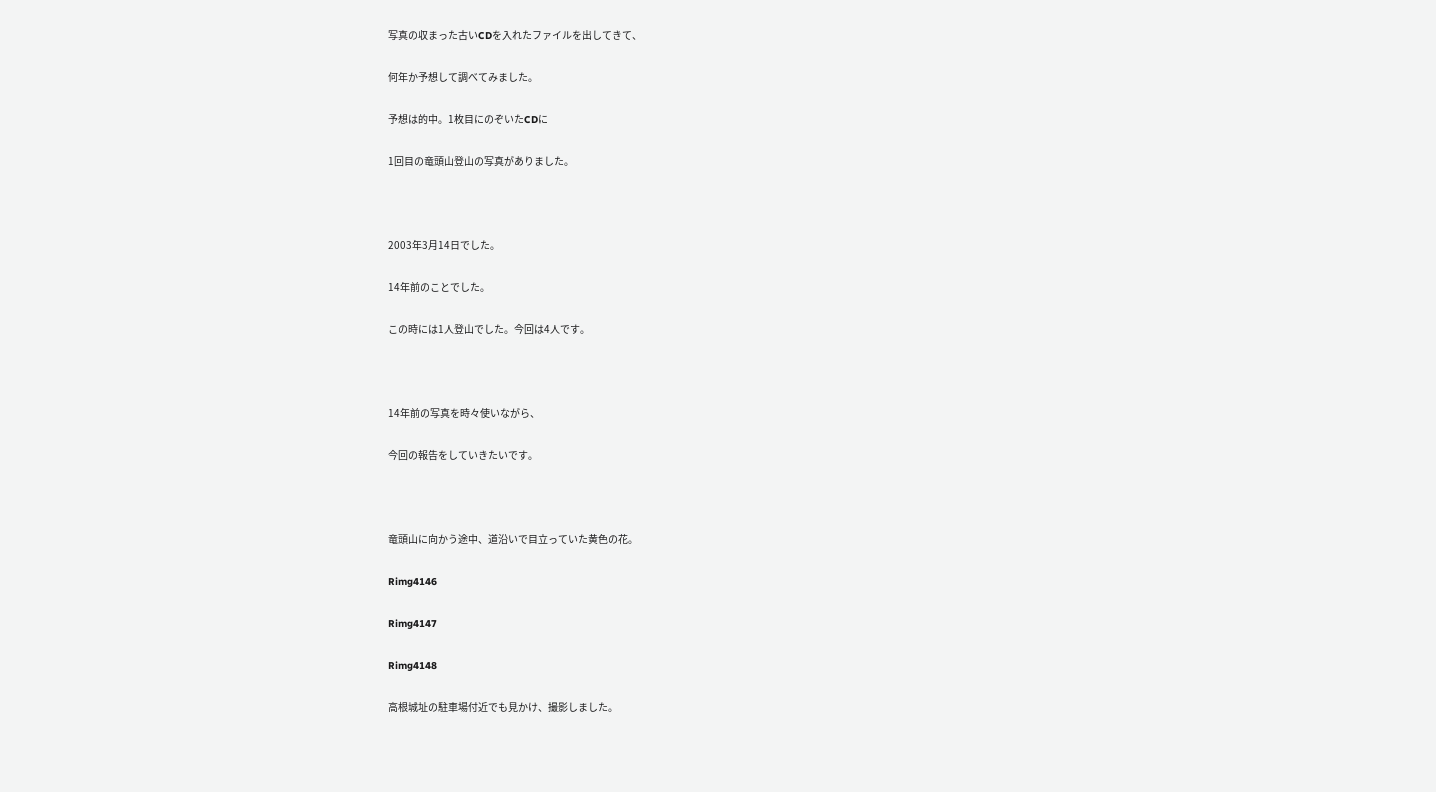写真の収まった古いCDを入れたファイルを出してきて、

何年か予想して調べてみました。

予想は的中。1枚目にのぞいたCDに

1回目の竜頭山登山の写真がありました。



2003年3月14日でした。

14年前のことでした。

この時には1人登山でした。今回は4人です。



14年前の写真を時々使いながら、

今回の報告をしていきたいです。



竜頭山に向かう途中、道沿いで目立っていた黄色の花。

Rimg4146

Rimg4147

Rimg4148

高根城址の駐車場付近でも見かけ、撮影しました。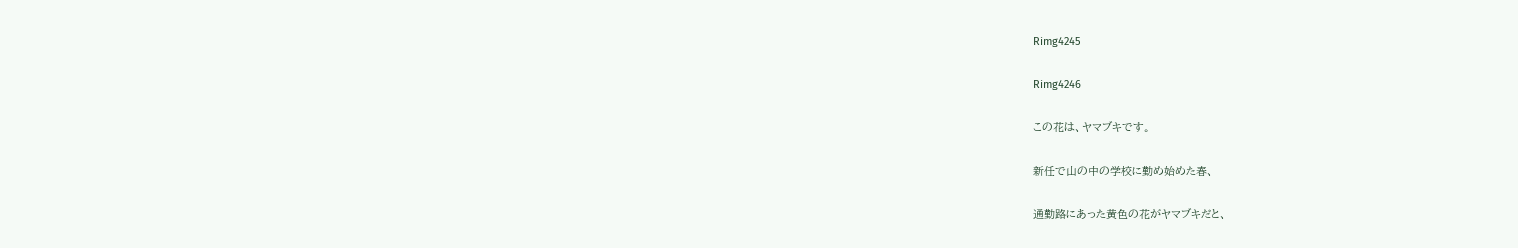Rimg4245

Rimg4246

この花は、ヤマブキです。

新任で山の中の学校に勤め始めた春、

通勤路にあった黄色の花がヤマブキだと、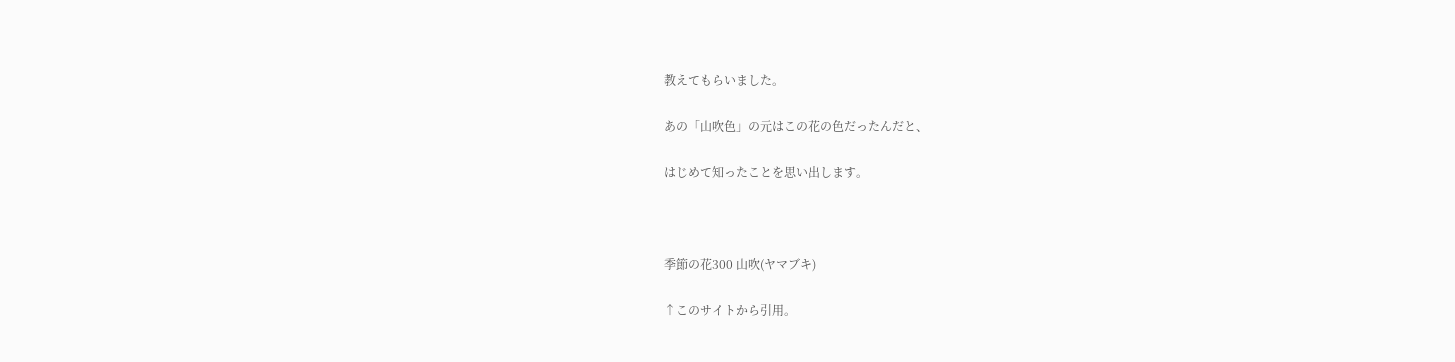教えてもらいました。

あの「山吹色」の元はこの花の色だったんだと、

はじめて知ったことを思い出します。



季節の花300 山吹(ヤマブキ)

↑このサイトから引用。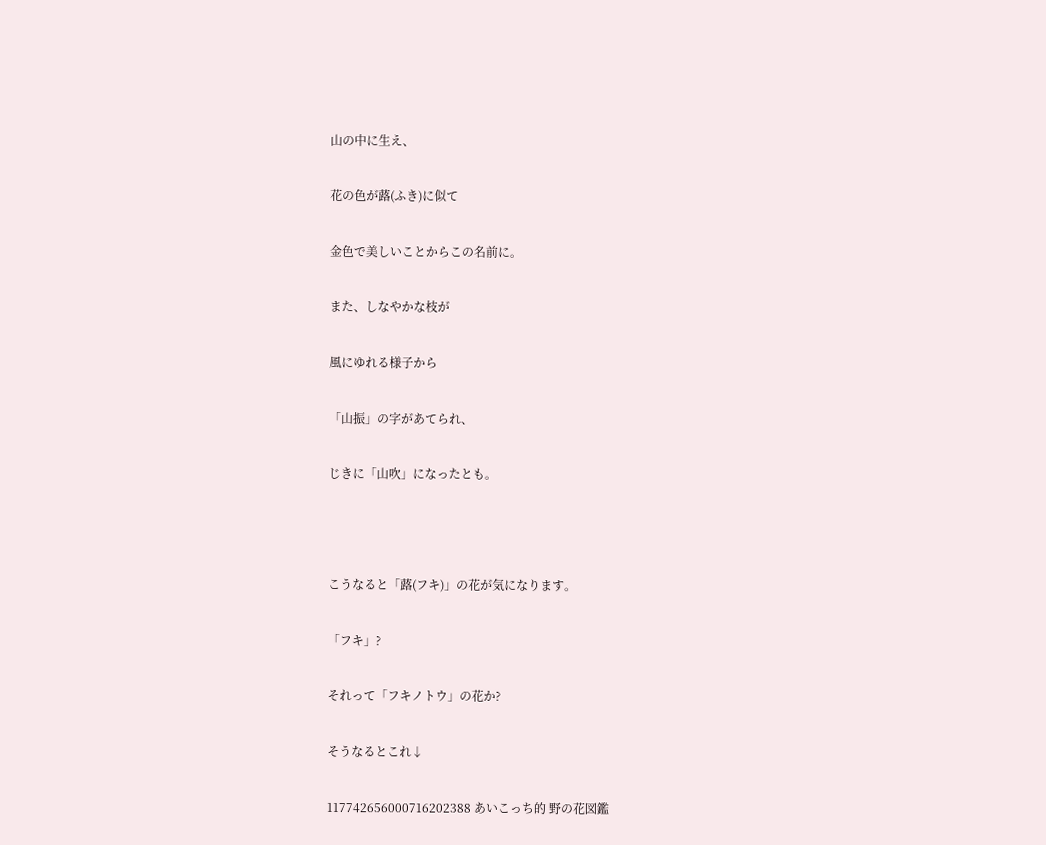山の中に生え、

花の色が蕗(ふき)に似て

金色で美しいことからこの名前に。

また、しなやかな枝が

風にゆれる様子から

「山振」の字があてられ、

じきに「山吹」になったとも。



こうなると「蕗(フキ)」の花が気になります。

「フキ」?

それって「フキノトウ」の花か?

そうなるとこれ↓

117742656000716202388 あいこっち的 野の花図鑑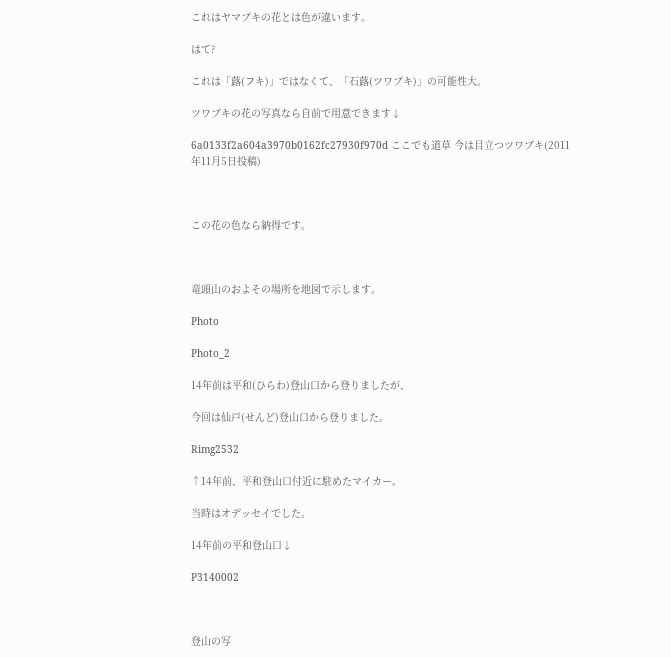これはヤマブキの花とは色が違います。

はて?

これは「蕗(フキ)」ではなくて、「石蕗(ツワブキ)」の可能性大。

ツワブキの花の写真なら自前で用意できます↓

6a0133f2a604a3970b0162fc27930f970d ここでも道草 今は目立つツワブキ(2011年11月5日投稿)



この花の色なら納得です。



竜頭山のおよその場所を地図で示します。

Photo

Photo_2

14年前は平和(ひらわ)登山口から登りましたが、

今回は仙戸(せんど)登山口から登りました。

Rimg2532

↑14年前、平和登山口付近に駐めたマイカー。

当時はオデッセイでした。

14年前の平和登山口↓

P3140002



登山の写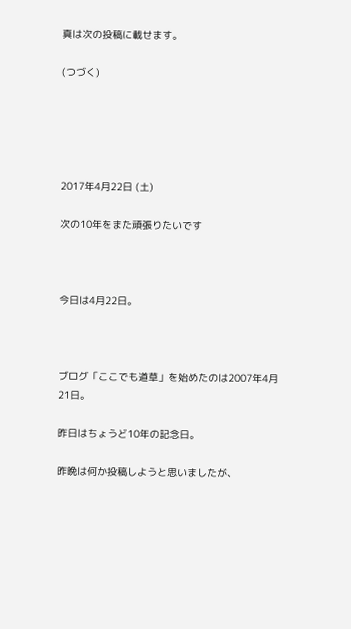真は次の投稿に載せます。

(つづく)





2017年4月22日 (土)

次の10年をまた頑張りたいです



今日は4月22日。



ブログ「ここでも道草」を始めたのは2007年4月21日。

昨日はちょうど10年の記念日。

昨晩は何か投稿しようと思いましたが、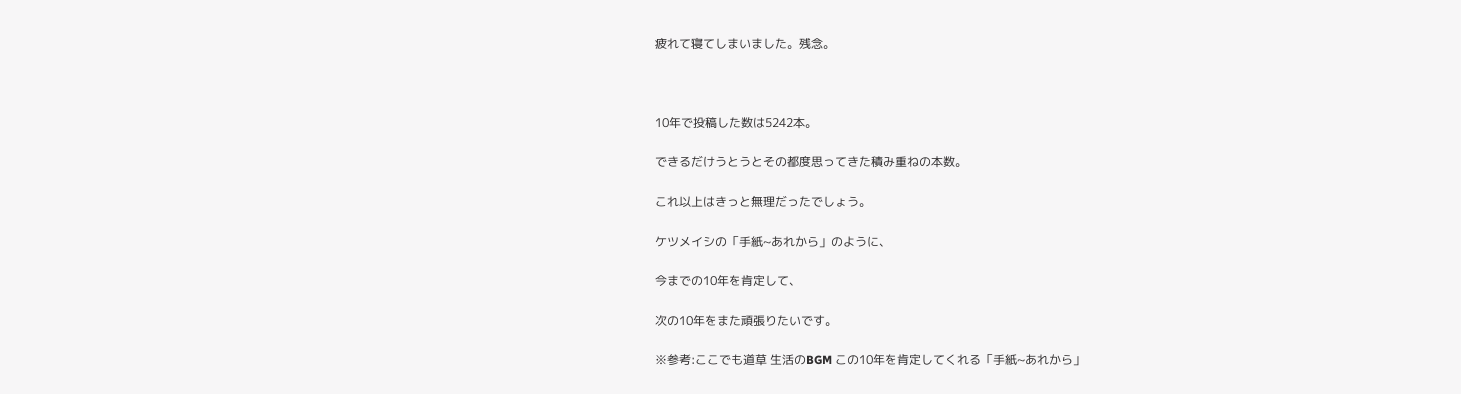疲れて寝てしまいました。残念。



10年で投稿した数は5242本。

できるだけうとうとその都度思ってきた積み重ねの本数。

これ以上はきっと無理だったでしょう。

ケツメイシの「手紙~あれから」のように、

今までの10年を肯定して、

次の10年をまた頑張りたいです。

※参考:ここでも道草 生活のBGM この10年を肯定してくれる「手紙~あれから」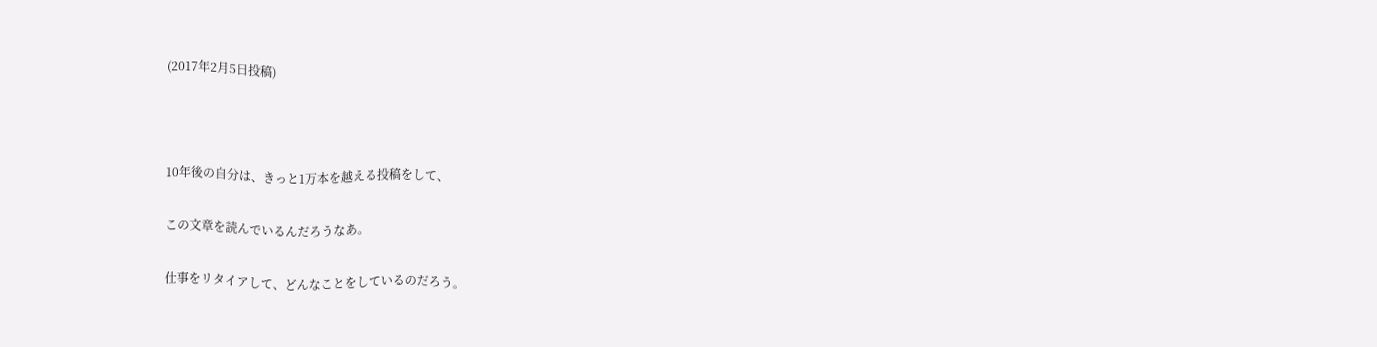(2017年2月5日投稿)



10年後の自分は、きっと1万本を越える投稿をして、

この文章を読んでいるんだろうなあ。

仕事をリタイアして、どんなことをしているのだろう。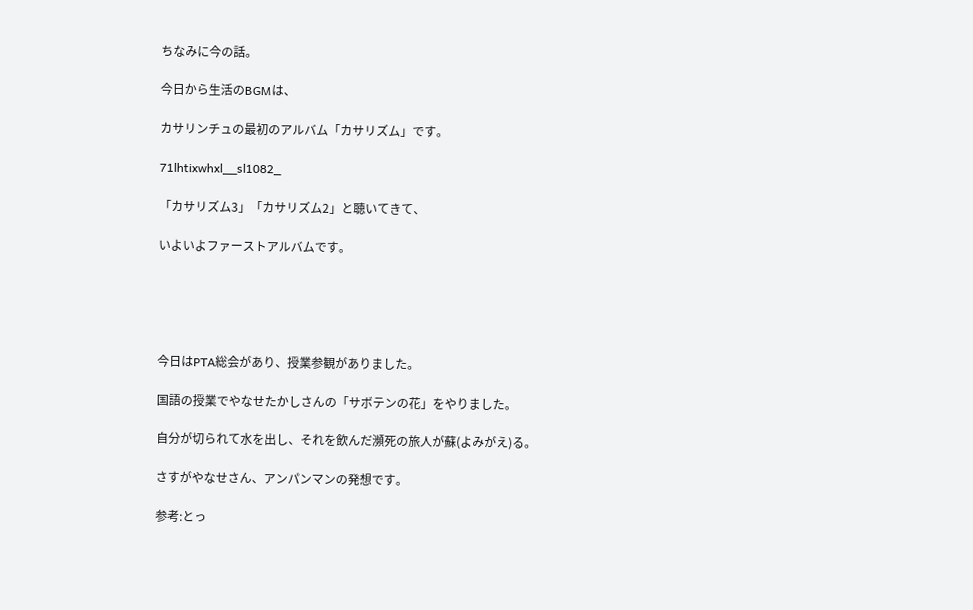ちなみに今の話。

今日から生活のBGMは、

カサリンチュの最初のアルバム「カサリズム」です。

71lhtixwhxl__sl1082_

「カサリズム3」「カサリズム2」と聴いてきて、

いよいよファーストアルバムです。





今日はPTA総会があり、授業参観がありました。

国語の授業でやなせたかしさんの「サボテンの花」をやりました。

自分が切られて水を出し、それを飲んだ瀕死の旅人が蘇(よみがえ)る。

さすがやなせさん、アンパンマンの発想です。

参考:とっ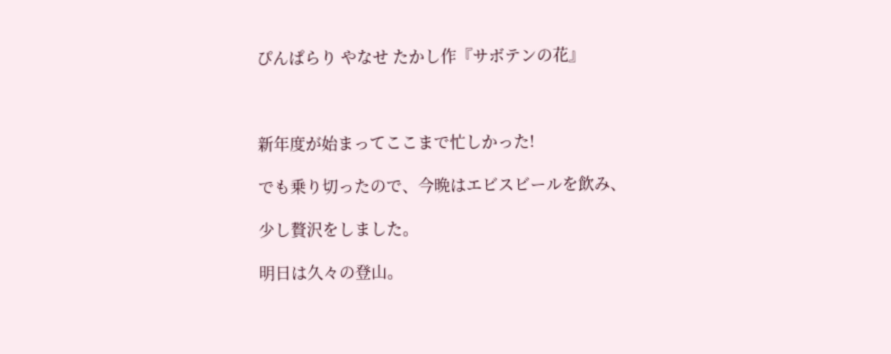ぴんぱらり やなせ たかし作『サボテンの花』



新年度が始まってここまで忙しかった!

でも乗り切ったので、今晩はエビスビールを飲み、

少し贅沢をしました。

明日は久々の登山。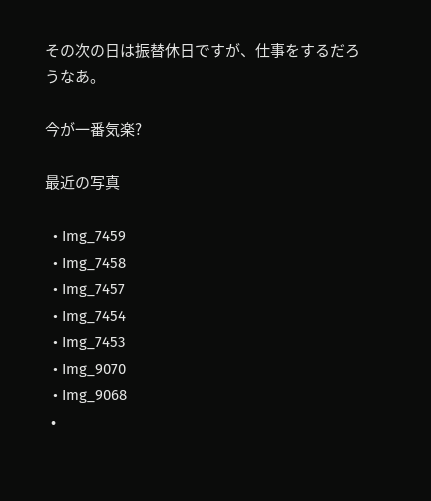その次の日は振替休日ですが、仕事をするだろうなあ。

今が一番気楽?

最近の写真

  • Img_7459
  • Img_7458
  • Img_7457
  • Img_7454
  • Img_7453
  • Img_9070
  • Img_9068
  •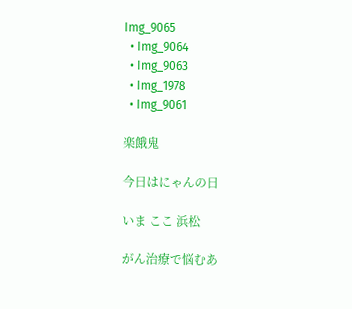Img_9065
  • Img_9064
  • Img_9063
  • Img_1978
  • Img_9061

楽餓鬼

今日はにゃんの日

いま ここ 浜松

がん治療で悩むあ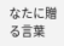なたに贈る言葉